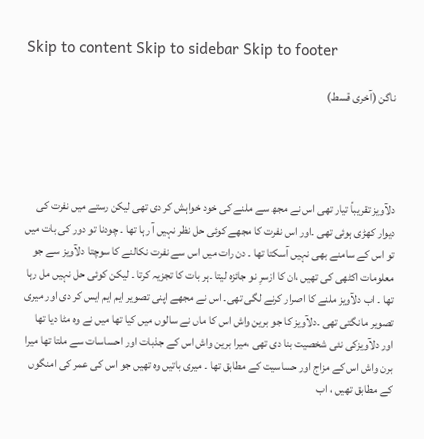Skip to content Skip to sidebar Skip to footer

ناگن (آخری قسط)




دلآویز تقریباً تیار تھی اس نے مجھ سے ملنے کی خود خواہش کر دی تھی لیکن رستے میں نفرت کی دیوار کھڑی ہوئی تھی ۔اور اس نفرت کا مجھے کوئی حل نظر نہیں آ رہا تھا ۔ چودنا تو دور کی بات میں تو اس کے سامنے بھی نہیں آسکتا تھا ۔ دن رات میں اس سے نفرت نکالنے کا سوچتا دلآویز سے جو معلومات اکٹھی کی تھیں ،ان کا ازسرِ نو جائزہ لیتا ۔ہر بات کا تجزیہ کرتا ۔ لیکن کوئی حل نہیں مل رہا تھا ۔ اب دلآویز ملنے کا اصرار کرنے لگی تھی۔ اس نے مجھے اپنی تصویر ایم ایم ایس کر دی اور میری تصویر مانگتی تھی ۔دلآویز کا جو برین واش اس کا ماں نے سالوں میں کیا تھا میں نے وہ مٹا دیا تھا اور دلآویزکی نئی شخصیت بنا دی تھی ،میرا برین واش اس کے جذبات اور احساسات سے ملتا تھا میرا برن واش اس کے مزاج اور حساسیت کے مطابق تھا ۔ میری باتیں وہ تھیں جو اس کی عمر کی امنگوں کے مطابق تھیں ، اب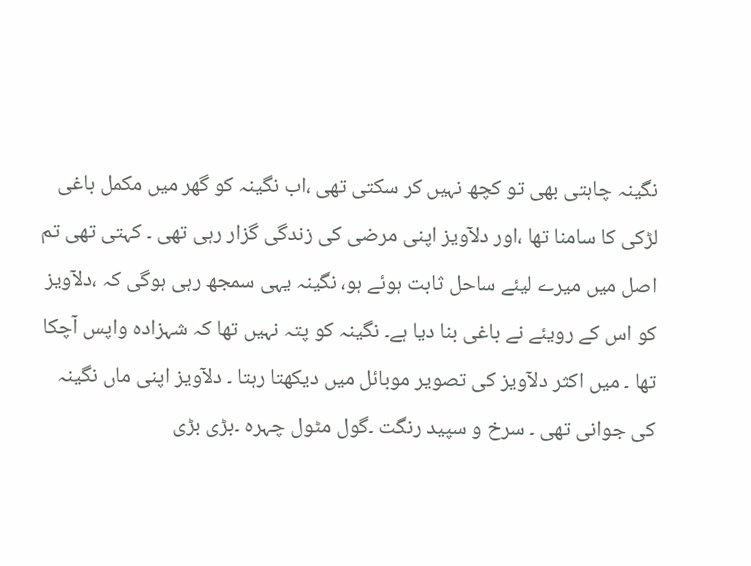نگینہ چاہتی بھی تو کچھ نہیں کر سکتی تھی ،اب نگینہ کو گھر میں مکمل باغی لڑکی کا سامنا تھا ،اور دلآویز اپنی مرضی کی زندگی گزار رہی تھی ۔ کہتی تھی تم اصل میں میرے لیئے ساحل ثابت ہوئے ہو، نگینہ یہی سمجھ رہی ہوگی کہ ،دلآویز کو اس کے رویئے نے باغی بنا دیا ہے۔ نگینہ کو پتہ نہیں تھا کہ شہزادہ واپس آچکا تھا ۔ میں اکثر دلآویز کی تصویر موبائل میں دیکھتا رہتا ۔ دلآویز اپنی ماں نگینہ کی جوانی تھی ۔ سرخ و سپید رنگت ۔گول مٹول چہرہ ۔بڑی بڑی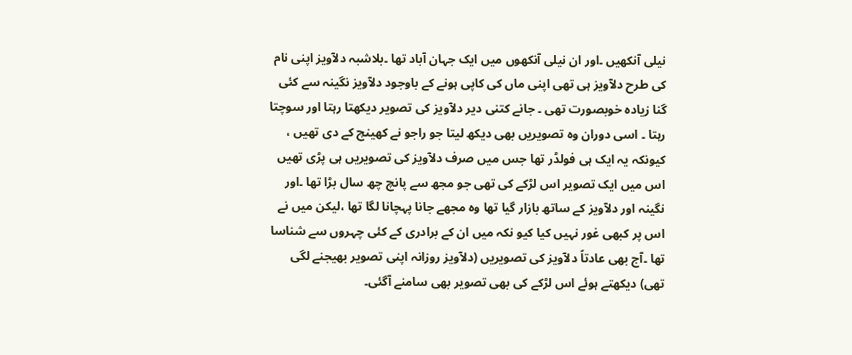نیلی آنکھیں ۔اور ان نیلی آنکھوں میں ایک جہان آباد تھا ۔بلاشبہ دلآویز اپنی نام کی طرح دلآویز ہی تھی اپنی ماں کی کاپی ہونے کے باوجود دلآویز نگینہ سے کئی گنا زیادہ خوبصورت تھی ۔ جانے کتنی دیر دلآویز کی تصویر دیکھتا رہتا اور سوچتا رہتا ۔ اسی دوران وہ تصویریں بھی دیکھ لیتا جو راجو نے کھینچ کے دی تھیں ، کیونکہ یہ ایک ہی فولڈر تھا جس میں صرف دلآویز کی تصویریں ہی پڑی تھیں اس میں ایک تصویر اس لڑکے کی تھی جو مجھ سے پانچ چھ سال بڑا تھا ۔اور نگینہ اور دلآویز کے ساتھ بازار گیا تھا وہ مجھے جانا پہچانا لگا تھا ،لیکن میں نے اس پر کبھی غور نہیں کیا کیو نکہ میں ان کے برادری کے کئی چہروں سے شناسا تھا ۔آج بھی عادتاً دلآویز کی تصویریں (دلآویز روزانہ اپنی تصویر بھیجنے لگی تھی) دیکھتے ہوئے اس لڑکے کی بھی تصویر بھی سامنے آگئی۔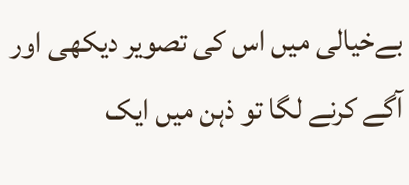بےخیالی میں اس کی تصویر دیکھی اور آگے کرنے لگا تو ذہن میں ایک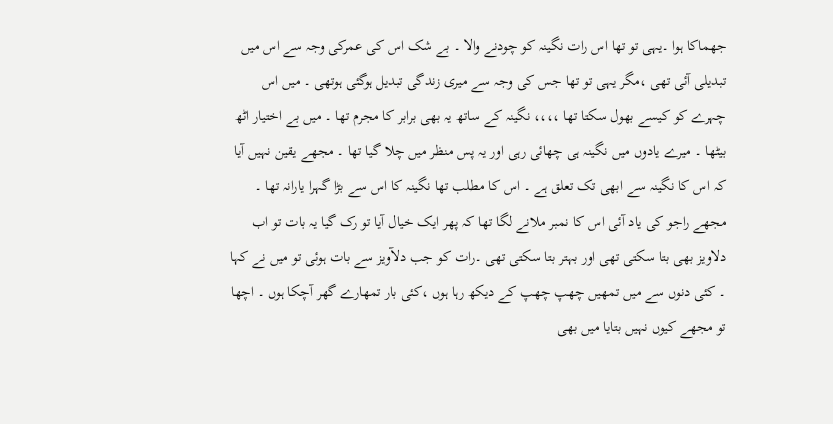جھماکا ہوا ۔یہی تو تھا اس رات نگینہ کو چودنے والا ۔ بے شک اس کی عمرکی وجہ سے اس میں تبدیلی آئی تھی ،مگر یہی تو تھا جس کی وجہ سے میری زندگی تبدیل ہوگئی ہوتھی ۔ میں اس چہرے کو کیسے بھول سکتا تھا ،،،، نگینہ کے ساتھ یہ بھی برابر کا مجرم تھا ۔ میں بے اختیار اٹھ بیٹھا ۔ میرے یادوں میں نگینہ ہی چھائی رہی اور یہ پس منظر میں چلا گیا تھا ۔ مجھے یقین نہیں آیا کہ اس کا نگینہ سے ابھی تک تعلق ہے ۔ اس کا مطلب تھا نگینہ کا اس سے بڑا گہرا یارانہ تھا ۔ مجھے راجو کی یاد آئی اس کا نمبر ملانے لگا تھا کہ پھر ایک خیال آیا تو رک گیا یہ بات تو اب دلاویز بھی بتا سکتی تھی اور بہتر بتا سکتی تھی ۔رات کو جب دلآویز سے بات ہوئی تو میں نے کہا ۔ کئی دنوں سے میں تمھیں چھپ چھپ کے دیکھ رہا ہوں ،کئی بار تمھارے گھر آچکا ہوں ۔ اچھا تو مجھے کیوں نہیں بتایا میں بھی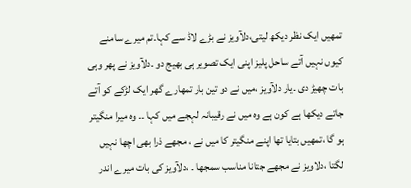تمھیں ایک نظر دیکھ لیتی،دلآویز نے بڑے لاڈ سے کہا۔تم میرے سامنے کیوں نہیں آتے ساحل پلیز اپنی ایک تصویر ہی بھیج دو ۔دلآویز نے پھر وہی بات چھیڑ دی ۔یار دلآویز ،میں نے دو تین بار تمھارے گھر ایک لڑکے کو آتے جاتے دیکھا ہے کون ہے وہ میں نے رقیبانہ لہجے میں کہا ۔۔ وہ میرا منگیتر ہو گا ،تمھیں بتایا تھا اپنے منگیتر کا میں نے ، مجھے ذرا بھی اچھا نہیں لگتا ،دلاویز نے مجھے جتانا مناسب سمجھا ۔ ،دلآویز کی بات میرے اندر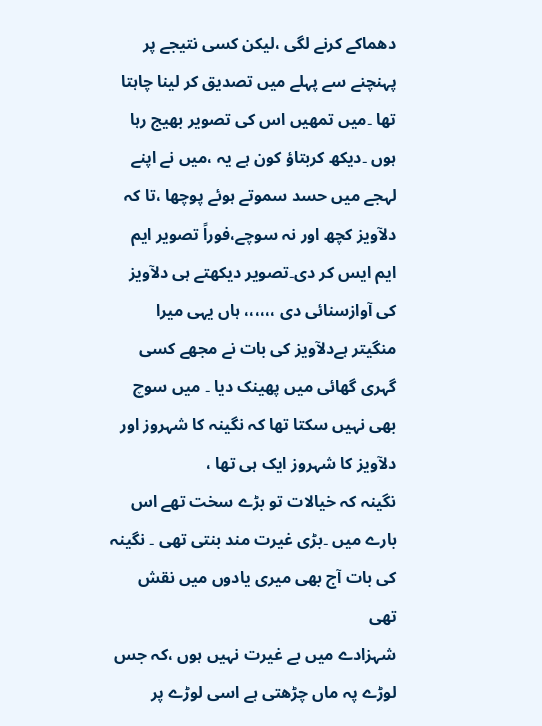دھماکے کرنے لگی ،لیکن کسی نتیجے پر پہنچنے سے پہلے میں تصدیق کر لینا چاہتا تھا ۔میں تمھیں اس کی تصویر بھیج رہا ہوں ۔دیکھ کربتاؤ کون ہے یہ ،میں نے اپنے لہجے میں حسد سموتے ہوئے پوچھا ،تا کہ دلآویز کچھ اور نہ سوچے،فوراً تصویر ایم ایم ایس کر دی۔تصویر دیکھتے ہی دلآویز کی آوازسنائی دی ،،،،،، ہاں یہی میرا منگیتر ہےدلآویز کی بات نے مجھے کسی گہری گھائی میں پھینک دیا ۔ میں سوچ بھی نہیں سکتا تھا کہ نگینہ کا شہروز اور دلآویز کا شہروز ایک ہی تھا ،
نگینہ کہ خیالات تو بڑے سخت تھے اس بارے میں ۔بڑی غیرت مند بنتی تھی ۔ نگینہ کی بات آج بھی میری یادوں میں نقش تھی
شہزادے میں بے غیرت نہیں ہوں ،کہ جس لوڑے پہ ماں چڑھتی ہے اسی لوڑے پر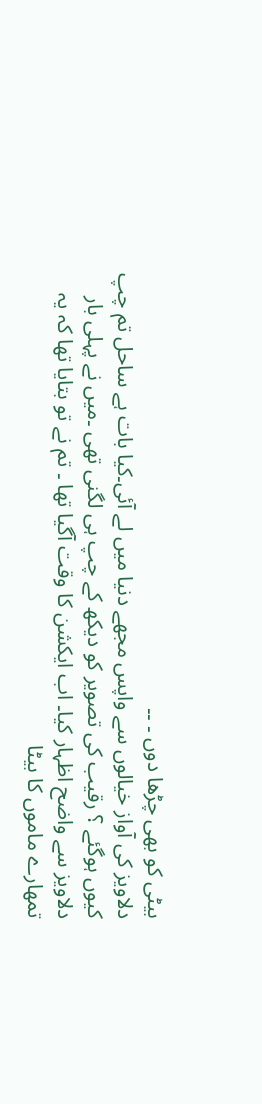بیٹی کو بھی چڑھا دوں ۔ ۔۔
دلاویز کی آواز خیالوں سے واپس مجھے دنیا میں لے آئی۔کیا بات ہے ساحل تم چپ کیوں ہوگئے ؟ رقیب کی تصویر کو دیکھ کے چپ ہی لگنی تھی ۔میں نے پہلی بار دلاویز سے واضح اظہار کیا۔ اب ایکشن کا وقت آگیا تھا ۔ تم نے تو بتایا تھا کہ یہ تمھارے ماموں کا بیٹا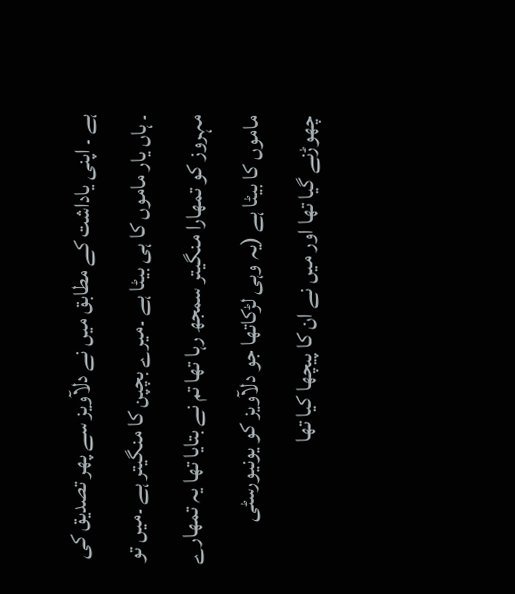ہے ۔ اپنی یاداشت کے مطابق میں نے دلآویز سے پھر تصدیق کی ۔ ہاں یار ماموں کا ہی بیٹا ہے ۔میرے بچپن کا منگیتر ہے ۔میں تو مہروز کو تمھارا منگیتر سمجھ رہا تھا تم نے بتایا تھا یہ تمھارے ماموں کا بیٹا ہے (یہ وہی لڑکاتھا جو دلآویز کو یونیورسٹی چھوڑنے گیا تھا اور میں نے ان کا پیچھا کیا تھا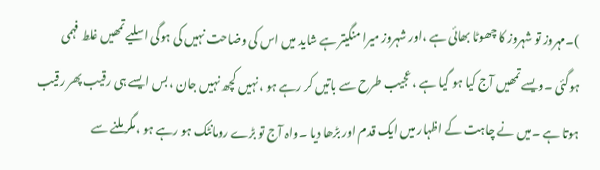)۔مہروز تو شہروز کا چھوٹا بھائی ہے ،اور شہروز میرا منگیتر ہے شاید میں اس کی وضاحت نہیں کی ہوگی اسلیے تمھیں غلط فہمی ہوگئی ۔ویسے تمھیں آج کیا ہو گیا ہے ، عجیب طرح سے باتیں کر رہے ہو ،نہیں کچھ نہیں جان ،بس ایسے ہی رقیب پھر رقیب ہوتا ہے ۔میں نے چاہت کے اظہار میں ایک قدم اور بڑھا دیا ۔واہ آج تو بڑے رومانٹک ہو رہے ہو ،مگر ملنے سے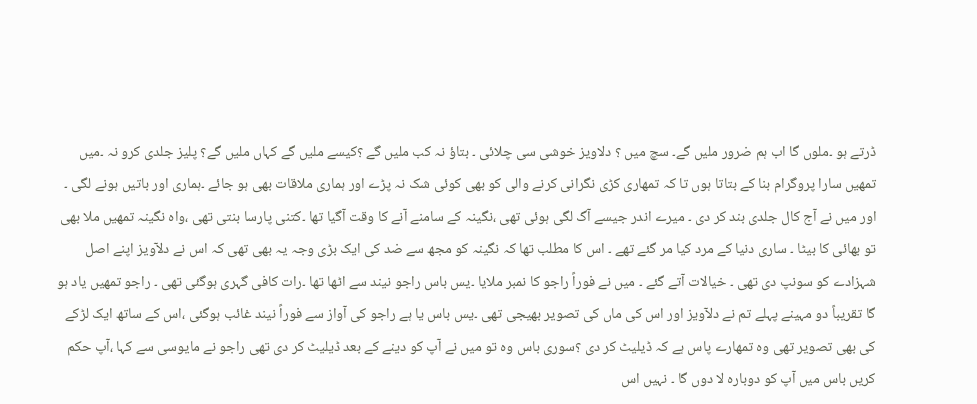ڈرتے ہو ۔ملوں گا اب ہم ضرور ملیں گے۔ سچ میں ؟ دلاویز خوشی سی چلائی ۔ بتاؤ نہ کب ملیں گے ؟کیسے ملیں گے کہاں ملیں گے؟ پلیز جلدی کرو نہ ۔میں تمھیں سارا پروگرام بنا کے بتاتا ہوں تا کہ تمھاری کڑی نگرانی کرنے والی کو بھی کوئی شک نہ پڑے اور ہماری ملاقات بھی ہو جائے ۔ہماری اور باتیں ہونے لگی ۔ اور میں نے آج کال جلدی بند کر دی ۔ میرے اندر جیسے آگ لگی ہوئی تھی ،نگینہ کے سامنے آنے کا وقت آگیا تھا ۔کتنی پارسا بنتی تھی ،واہ نگینہ تمھیں ملا بھی تو بھائی کا بیٹا ۔ ساری دنیا کے مرد کیا مر گئے تھے ۔ اس کا مطلب تھا کہ نگینہ کو مجھ سے ضد کی ایک بڑی وجہ یہ بھی تھی کہ اس نے دلآویز اپنے اصل شہزادے کو سونپ دی تھی ۔ خیالات آتے گئے ۔ میں نے فوراً راجو کا نمبر ملایا ۔یس باس راجو نیند سے اٹھا تھا ۔رات کافی گہری ہوگئی تھی ۔ راجو تمھیں یاد ہو گا تقریباً دو مہینے پہلے تم نے دلآویز اور اس کی ماں کی تصویر بھیجی تھی ۔یس باس یا ہے راجو کی آواز سے فوراً نیند غائب ہوگئی ،اس کے ساتھ ایک لڑکے کی بھی تصویر تھی وہ تمھارے پاس ہے کہ ڈیلیٹ کر دی ؟سوری باس وہ تو میں نے آپ کو دینے کے بعد ڈیلیٹ کر دی تھی راجو نے مایوسی سے کہا ،آپ حکم کریں باس میں آپ کو دوبارہ لا دوں گا ۔ نہیں اس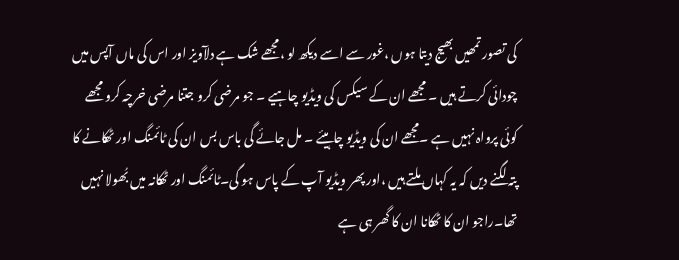کی تصور تمھیں بھیج دیتا ہوں ،غور سے اسے دیکھ لو ،مجھے شک ہے دلآویز اور اس کی ماں آپس میں چودائی کرتے ہیں ۔ مجھے ان کے سیکس کی ویڈیو چاہیے ۔ جو مرضی کرو جتنا مرضی خرچہ کرو مجھے کوئی پرواہ نہیں ہے ۔مجھے ان کی ویڈیو چاہیئے ۔ مل جائے گی باس بس ان کی ٹائمنگ اور ٹھکانے کا پتہ لگنے دیں کہ یہ کہاں ملتے ہیں ،اور پھر ویڈیو آپ کے پاس ہو گی۔ٹائمنگ اور ٹھکانہ میں بُھولا نہیں تھا۔راجو ان کا ٹھکانا ان کا گھر ہی ہے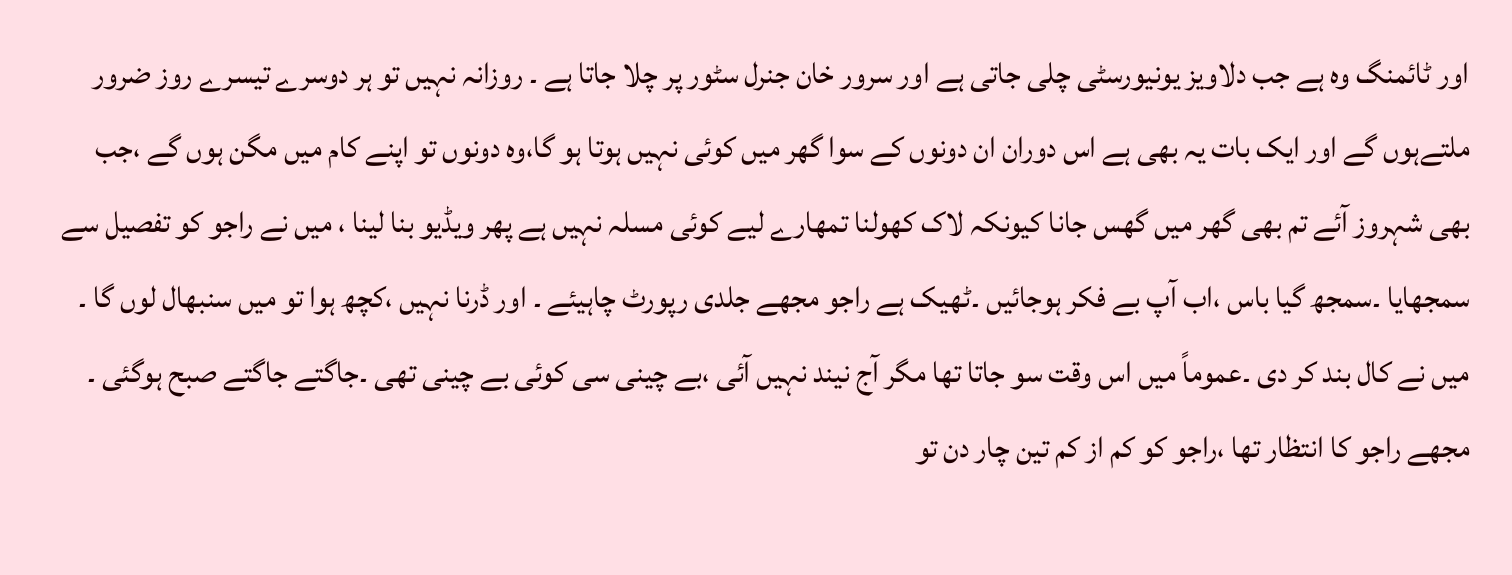اور ٹائمنگ وہ ہے جب دلاویز یونیورسٹی چلی جاتی ہے اور سرور خان جنرل سٹور پر چلا جاتا ہے ۔ روزانہ نہیں تو ہر دوسرے تیسرے روز ضرور ملتےہوں گے اور ایک بات یہ بھی ہے اس دوران ان دونوں کے سوا گھر میں کوئی نہیں ہوتا ہو گا،وہ دونوں تو اپنے کام میں مگن ہوں گے ،جب بھی شہروز آئے تم بھی گھر میں گھس جانا کیونکہ لاک کھولنا تمھارے لیے کوئی مسلہ نہیں ہے پھر ویڈیو بنا لینا ، میں نے راجو کو تفصیل سے سمجھایا ۔سمجھ گیا باس ،اب آپ بے فکر ہوجائیں ۔ٹھیک ہے راجو مجھے جلدی رپورٹ چاہیئے ۔ اور ڈرنا نہیں ،کچھ ہوا تو میں سنبھال لوں گا ۔ میں نے کال بند کر دی ۔عموماً میں اس وقت سو جاتا تھا مگر آج نیند نہیں آئی ،بے چینی سی کوئی بے چینی تھی ۔جاگتے جاگتے صبح ہوگئی ۔ مجھے راجو کا انتظار تھا ،راجو کو کم از کم تین چار دن تو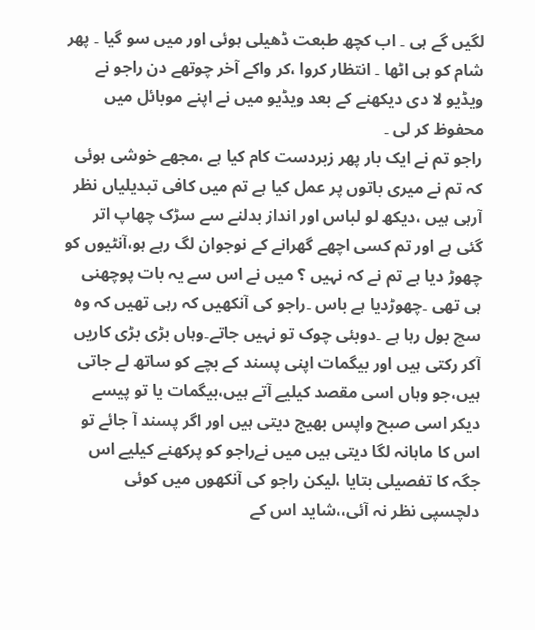لگیں گے ہی ۔ اب کچھ طبعت ڈھیلی ہوئی اور میں سو گیا ۔ پھر شام کو ہی اٹھا ۔ انتظار کروا ،کر واکے آخر چوتھے دن راجو نے ویڈیو لا دی دیکھنے کے بعد ویڈیو میں نے اپنے موبائل میں محفوظ کر لی ۔
راجو تم نے ایک بار پھر زبردست کام کیا ہے ،مجھے خوشی ہوئی کہ تم نے میری باتوں پر عمل کیا ہے تم میں کافی تبدیلیاں نظر آرہی ہیں ،دیکھ لو لباس اور انداز بدلنے سے سڑک چھاپ اتر گئی ہے اور تم کسی اچھے گھرانے کے نوجوان لگ رہے ہو،آنٹیوں کو چھوڑ دیا ہے تم نے کہ نہیں ؟ میں نے اس سے یہ بات پوچھنی ہی تھی ۔چھوڑدیا ہے باس ۔راجو کی آنکھیں کہ رہی تھیں کہ وہ سچ بول رہا ہے ۔دوبئی چوک تو نہیں جاتے۔وہاں بڑی بڑی کاریں آکر رکتی ہیں اور بیگمات اپنی پسند کے بچے کو ساتھ لے جاتی ہیں،جو وہاں اسی مقصد کیلیے آتے ہیں،بیگمات یا تو پیسے دیکر اسی صبح واپس بھیج دیتی ہیں اور اگر پسند آ جائے تو اس کا ماہانہ لگا دیتی ہیں میں نےراجو کو پرکھنے کیلیے اس جگہ کا تفصیلی بتایا ،لیکن راجو کی آنکھوں میں کوئی دلچسپی نظر نہ آئی،،شاید اس کے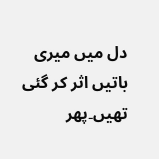دل میں میری باتیں اثر کر گئی تھیں۔پھر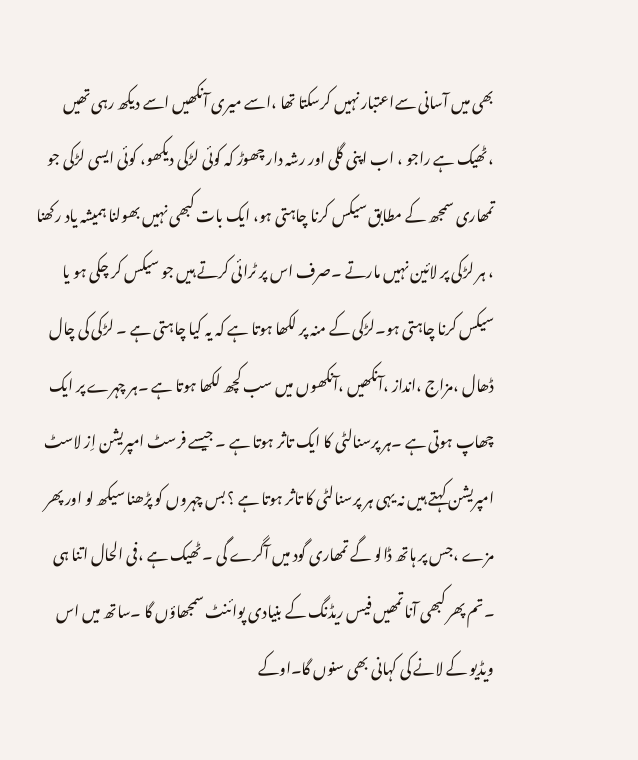بھی میں آسانی سےاعتبار نہیں کرسکتا تھا ،اسے میری آنکھیں اسے دیکھ رہی تھیں ،ٹھیک ہے راجو ، اب اپنی گلی اور رشہ دار چھوڑ کہ کوئی لڑکی دیکھو، کوئی ایسی لڑکی جو تمھاری سمجھ کے مطابق سیکس کرنا چاہتی ہو، ایک بات کبھی نہیں بھولنا ہمیشہ یاد رکھنا ، ہر لڑکی پر لائین نہیں مارتے ۔صرف اس پر ٹرائی کرتے ہیں جو سیکس کر چکی ہو یا سیکس کرنا چاہتی ہو۔لڑکی کے منہ پر لکھا ہوتا ہے کہ یہ کیا چاہتی ہے ۔ لڑکی کی چال ڈھال ،مزاج ،انداز ،آنکھیں ،آنکھوں میں سب کچھ لکھا ہوتا ہے ۔ہر چہرے پر ایک چھاپ ہوتی ہے ۔ہر پرسنالٹی کا ایک تاثر ہوتا ہے ۔ جیسے فرسٹ امپریشن اِز لاسٹ امپریشن کہتے ہیں نہ یہی ہر پرسنالٹی کا تاثر ہوتا ہے ؟ بس چہروں کو پڑھنا سیکھ لو اور پھر مزے ،جس پر ہاتھ ڈالو گے تمھاری گود میں آگرے گی ۔ ٹھیک ہے ،فی الحال اتنا ہی ۔تم پھر کبھی آنا تمھیں فیس ریڈنگ کے بنیادی پوائنٹ سمجھاؤں گا ۔ساتھ میں اس ویڈیو کے لانے کی کہانی بھی سنوں گا۔اوکے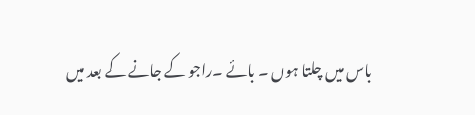باس میں چلتا ہوں ۔ بائے ۔راجو کے جانے کے بعد میں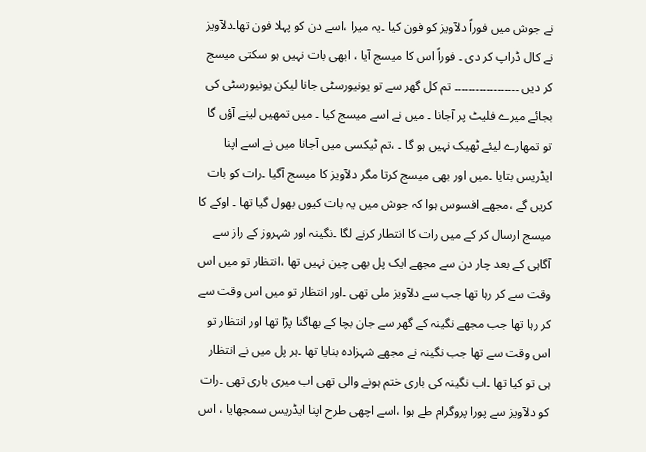نے جوش میں فوراً دلآویز کو فون کیا ۔یہ میرا ،اسے دن کو پہلا فون تھا۔دلآویز نے کال ڈراپ کر دی ۔ فوراً اس کا میسج آیا ، ابھی بات نہیں ہو سکتی میسج کر دیں ۔۔۔۔۔۔۔۔۔۔۔۔۔۔۔۔۔۔ تم کل گھر سے تو یونیورسٹی جانا لیکن یونیورسٹی کی بجائے میرے فلیٹ پر آجانا ۔ میں نے اسے میسج کیا ۔ میں تمھیں لینے آؤں گا تو تمھارے لیئے ٹھیک نہیں ہو گا ۔ ،تم ٹیکسی میں آجانا میں نے اسے اپنا ایڈریس بتایا ۔میں اور بھی میسج کرتا مگر دلآویز کا میسج آگیا ۔رات کو بات کریں گے ،مجھے افسوس ہوا کہ جوش میں یہ بات کیوں بھول گیا تھا ۔ اوکے کا میسج ارسال کر کے میں رات کا انتطار کرنے لگا ۔نگینہ اور شہروز کے راز سے آگاہی کے بعد چار دن سے مجھے ایک پل بھی چین نہیں تھا ،انتظار تو میں اس وقت سے کر رہا تھا جب سے دلآویز ملی تھی ۔اور انتظار تو میں اس وقت سے کر رہا تھا جب مجھے نگینہ کے گھر سے جان بچا کے بھاگنا پڑا تھا اور انتظار تو اس وقت سے تھا جب نگینہ نے مجھے شہزادہ بنایا تھا ۔ہر پل میں نے انتظار ہی تو کیا تھا ۔اب نگینہ کی باری ختم ہونے والی تھی اب میری باری تھی ۔رات کو دلآویز سے پورا پروگرام طے ہوا ،اسے اچھی طرح اپنا ایڈریس سمجھایا ، اس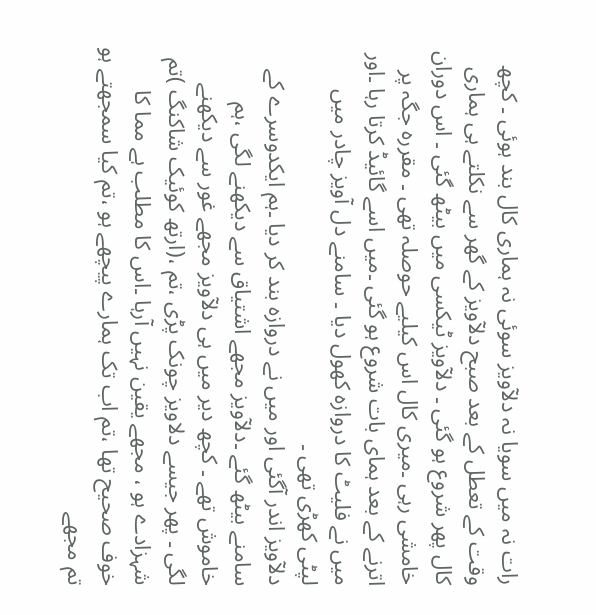رات نہ میں سویا نہ دلآویز سوئی نہ ہماری کال بند ہوئی ۔ کچھ وقت کے تعطل کے بعد صبح دلآویز کے گھر سے نکلتے ہی ہماری کال پھر شروع ہو گئی ۔ دلآویز ٹیکسی میں بیٹھ گئی ۔ اس دوران خامشی رہی ۔میری کال اس کیلیے حوصلہ تھی ۔ مقررہ جگہ پر اترنے کے بعد ہمای بات شروع ہو گئی ۔میں اسے گائیڈ کرتا رہا ۔اور میں نے فلیٹ کا دروازہ کھول دیا ۔ سامنے دل آویز چادر میں لپٹی کھڑی تھی ۔
دلآویز اندر آگئی اور میں نے دروازہ بند کر دیا ۔ہم ایکدوسرے کے سامنے بیٹھ گئے ۔دلآویز مجھے اشتیاق سے دیکھنے لگی ،ہم خاموش تھے ۔ کچھ دیر میں ہی دلآویز مجھے غور سے دیکھنے لگی ۔ پھر جیسے دلاویز چونک پڑی ،تم ،(ارتھ کوئیک شاکنگ )تم شہزادے ہو ، مجھے یقین نہیں آرہا ۔اس کا مطلب ہے مما کا خوف صحیح تھا ،تم اب تک ہمارے پیچھے ہو ،تم کیا سمجھتے ہو تم مجھے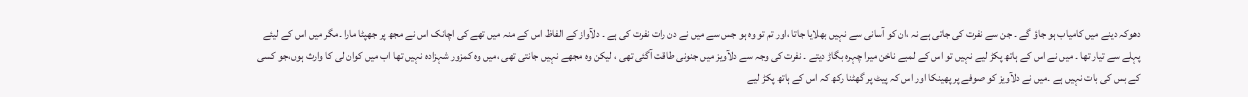دھوکہ دینے میں کامیاب ہو جاؤ گے ۔ جن سے نفرت کی جاتی ہے نہ ،ان کو آسانی سے نہیں بھلایا جاتا ،اور تم تو وہ ہو جس سے میں نے دن رات نفرت کی ہے ۔ دلآواز کے الفاظ اس کے منہ میں تھے کی اچانک اس نے مجھ پر جھپٹا مارا ۔مگر میں اس کے لیئے پہلے سے تیار تھا ۔ میں نے اس کے ہاتھ پکڑ لیے نہیں تو اس کے لمبے ناخن میرا چہرہ بگاڑ دیتے ۔ نفرت کی وجہ سے دلآویز میں جنونی طاقت آگئی تھی ، لیکن وہ مجھے نہیں جانتی تھی ،میں وہ کمزور شہزادہ نہیں تھا اب میں کوان لی کا وارث ہوں،جو کسی کے بس کی بات نہیں ہے ۔میں نے دلآویز کو صوفے پر پھینکا اور اس کہ پیٹ پر گھٹنا رکھ کہ اس کے ہاتھ پکڑ لیے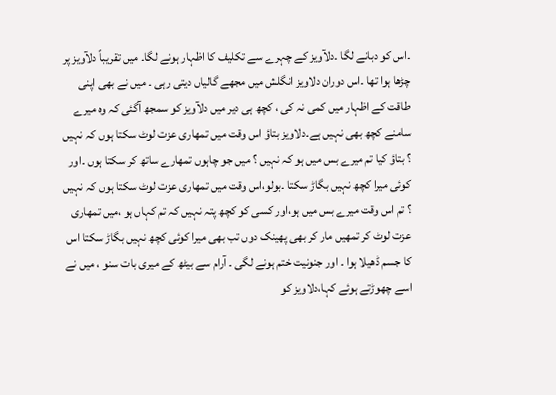۔اس کو دبانے لگا ۔دلآویز کے چہرے سے تکلیف کا اظہار ہونے لگا۔ میں تقریباً دلآویز پر چڑھا ہوا تھا ۔اس دوران دلاویز انگلش میں مجھے گالیاں دیتی رہی ۔ میں نے بھی اپنی طاقت کے اظہار میں کمی نہ کی ، کچھ ہی دیر میں دلآویز کو سمجھ آگئی کہ وہ میرے سامنے کچھ بھی نہیں ہے۔دلاویز بتاؤ اس وقت میں تمھاری عزت لوٹ سکتا ہوں کہ نہیں ؟ بتاؤ کیا تم میرے بس میں ہو کہ نہیں ؟ میں جو چاہوں تمھارے ساتھ کر سکتا ہوں ۔اور کوئی میرا کچھ نہیں بگاڑ سکتا ۔بولو،اس وقت میں تمھاری عزت لوٹ سکتا ہوں کہ نہیں ؟ تم اس وقت میرے بس میں ہو،اور کسی کو کچھ پتہ نہیں کہ تم کہاں ہو ،میں تمھاری عزت لوٹ کر تمھیں مار کر بھی پھینک دوں تب بھی میرا کوئی کچھ نہیں بگاڑ سکتا اس کا جسم ڈھیلا ہوا ۔ اور جنونیت ختم ہونے لگی ۔ آرام سے بیٹھ کے میری بات سنو ، میں نے اسے چھوڑتے ہوئے کہا،دلاویز کو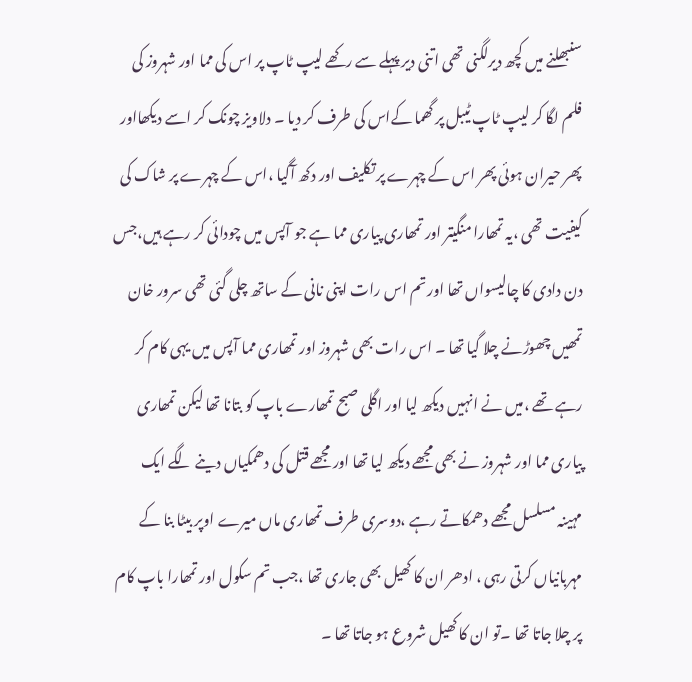سنبھلنے میں کچھ دیرلگنی تھی اتنی دیر پہلے سے رکھے لیپ ٹاپ پر اس کی مما اور شہروز کی فلم لگا کر لیپ ٹاپ ٹیبل پر گھما کےاس کی طرف کر دیا ۔ دلاویز چونک کر اسے دیکھااور پھر حیران ہوئی پھر اس کے چہرے پر تکلیف اور دکھ آگیا ،اس کے چہرے پر شاک کی کیفیت تھی ،یہ تمھارا منگیتر اور تمھاری پیاری مما ہے جو آپس میں چودائی کر رہے ہیں،جس دن دادی کا چالیسواں تھا اور تم اس رات اپنی نانی کے ساتھ چلی گئی تھی سرور خان تمھیں چھوڑنے چلا گیا تھا ۔ اس رات بھی شہروز اور تمھاری مما آپس میں یہی کام کر رہے تھے ،میں نے انہیں دیکھ لیا اور اگلی صبح تمھارے باپ کو بتانا تھا لیکن تمھاری پیاری مما اور شہروز نے بھی مجھے دیکھ لیا تھا اور مجھے قتل کی دھمکیاں دینے لگے ایک مہینہ مسلسل مجھے دھمکاتے رہے ،دوسری طرف تمھاری ماں میرے اوپر بیٹا بنا کے مہربانیاں کرتی رہی ، ادھر ان کا کھیل بھی جاری تھا ،جب تم سکول اور تمھارا باپ کام پر چلا جاتا تھا ۔تو ان کا کھیل شروع ہو جاتا تھا ۔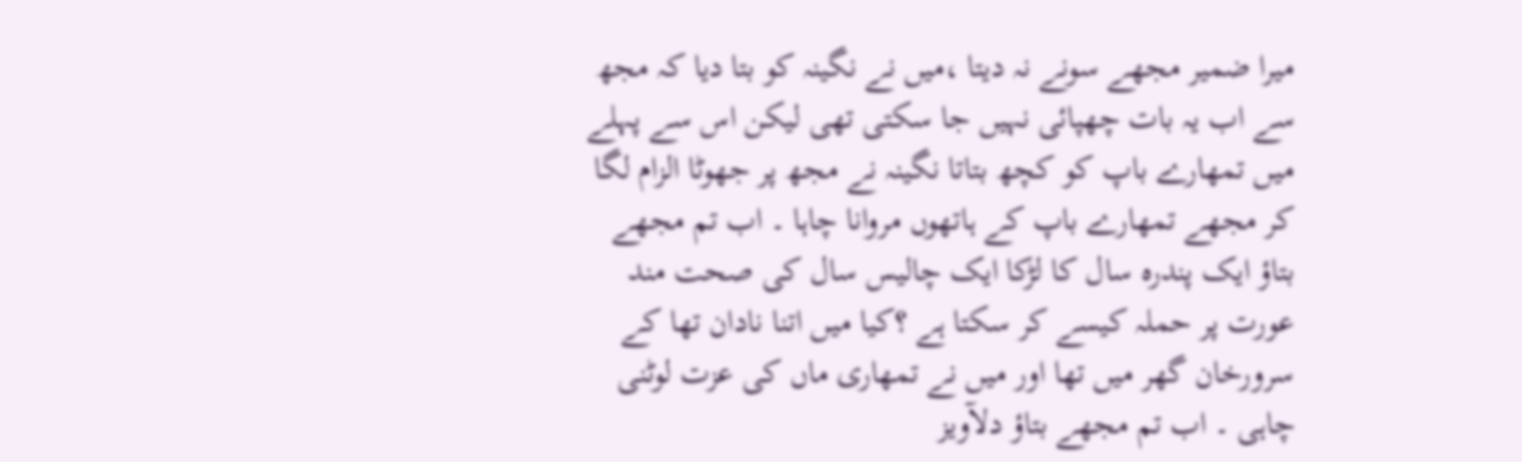میرا ضمیر مجھے سونے نہ دیتا ،میں نے نگینہ کو بتا دیا کہ مجھ سے اب یہ بات چھپائی نہیں جا سکتی تھی لیکن اس سے پہلے میں تمھارے باپ کو کچھ بتاتا نگینہ نے مجھ پر جھوٹا الزام لگا کر مجھے تمھارے باپ کے ہاتھوں مروانا چاہا ۔ اب تم مجھے بتاؤ ایک پندرہ سال کا لڑکا ایک چالیس سال کی صحت مند عورت پر حملہ کیسے کر سکتا ہے ؟کیا میں اتنا نادان تھا کے سرورخان گھر میں تھا اور میں نے تمھاری ماں کی عزت لوٹنی چاہی ۔ اب تم مجھے بتاؤ دلآویز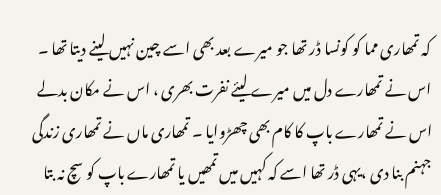کہ تمھاری مما کو کونسا ڈر تھا جو میرے بعد بھی اسے چین نہیں لینے دیتا تھا ۔
اس نے تمھارے دل میں میرے لیئے نفرت بھری ، اس نے مکان بدلے اس نے تمھارے باپ کا کام بھی چھڑوایا ۔ تمھاری ماں نے تمھاری زندگی جہنم بنا دی ،یہی ڈر تھا اسے کہ کہیں میں تمھیں یا تمھارے باپ کو سچ نہ بتا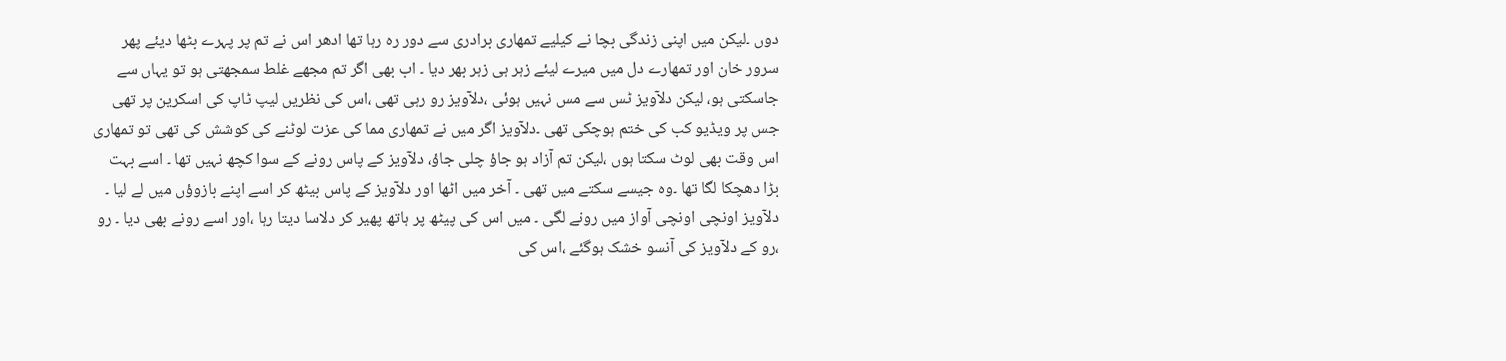دوں ۔لیکن میں اپنی زندگی بچا نے کیلیے تمھاری برادری سے دور رہ رہا تھا ادھر اس نے تم پر پہرے بٹھا دیئے پھر سرور خان اور تمھارے دل میں میرے لیئے زہر ہی زہر بھر دیا ۔ اب بھی اگر تم مجھے غلط سمجھتی ہو تو یہاں سے جاسکتی ہو، لیکن دلآویز ٹس سے مس نہیں ہوئی ،دلآویز رو رہی تھی ،اس کی نظریں لیپ ٹاپ کی اسکرین پر تھی جس پر ویڈیو کب کی ختم ہوچکی تھی ۔دلآویز اگر میں نے تمھاری مما کی عزت لوٹنے کی کوشش کی تھی تو تمھاری اس وقت بھی لوٹ سکتا ہوں ،لیکن تم آزاد ہو جاؤ چلی جاؤ، دلآویز کے پاس رونے کے سوا کچھ نہیں تھا ۔ اسے بہت بڑا دھچکا لگا تھا ۔وہ جیسے سکتے میں تھی ۔ آخر میں اٹھا اور دلآویز کے پاس بیٹھ کر اسے اپنے بازوؤں میں لے لیا ۔ دلآویز اونچی اونچی آواز میں رونے لگی ۔ میں اس کی پیٹھ پر ہاتھ پھیر کر دلاسا دیتا رہا ،اور اسے رونے بھی دیا ۔ رو ،رو کے دلآویز کی آنسو خشک ہوگئے ،اس کی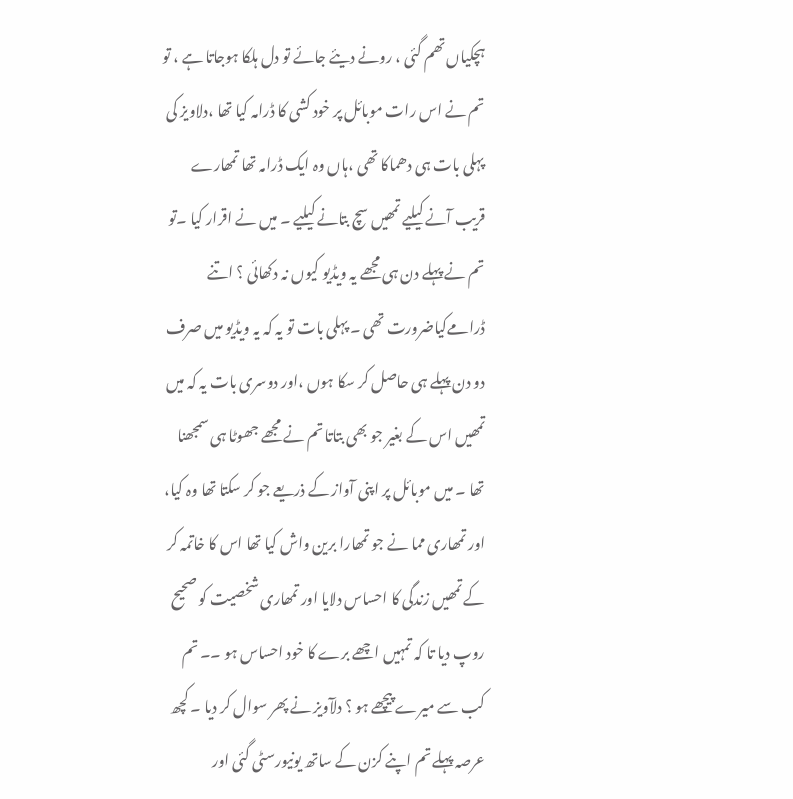ہچکیاں تھم گئی ، رونے دیئے جائے تو دل ہلکا ہوجاتا ہے ، تو تم نے اس رات موبائل پر خود کشی کا ڈرامہ کیا تھا ،دلاویز کی پہلی بات ہی دھماکا تھی ،ہاں وہ ایک ڈرامہ تھا تمھارے قریب آنے کیلیے تمھیں سچ بتانے کیلیے ۔ میں نے اقرار کیا ۔تو تم نے پہلے دن ہی مجھے یہ ویڈیو کیوں نہ دکھائی ؟ اتنے ڈرامےکیاضرورت تھی ۔ پہلی بات تو یہ کہ یہ ویڈیو میں صرف دو دن پہلے ہی حاصل کر سکا ہوں ،اور دوسری بات یہ کہ میں تمھیں اس کے بغیر جو بھی بتاتا تم نے مجھے جھوٹا ہی سمجھنا تھا ۔ میں موبائل پر اپنی آواز کے ذریعے جو کر سکتا تھا وہ کیا، اور تمھاری مما نے جو تمھارا برین واش کیا تھا اس کا خاتمہ کر کے تمھیں زندگی کا احساس دلایا اور تمھاری شخصیت کو صحیح روپ دیا تا کہ تمہیں اچھے برے کا خود احساس ہو ۔۔ تم کب سے میرے پیچھے ہو ؟ دلآویز نے پھر سوال کر دیا ۔ کچھ عرصہ پہلے تم اپنے کزن کے ساتھ یونیورسٹی گئی اور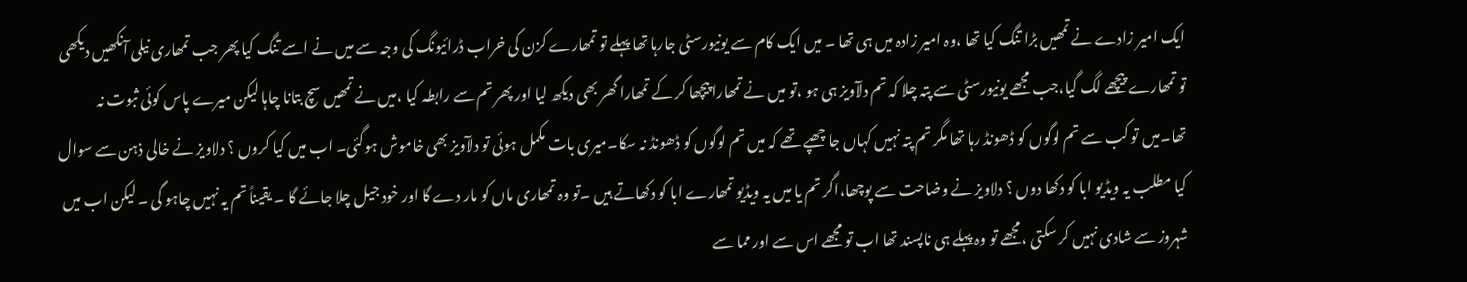ایک امیر زادے نے تمھیں بڑا تنگ کیا تھا ،وہ امیر زادہ میں ہی تھا ۔ میں ایک کام سے یونیورسٹی جارہا تھا پہلے تو تمھارے کزن کی خراب ڈرائیونگ کی وجہ سے میں نے اسے تنگ کیا پھر جب تمھاری نیلی آنکھیں دیکھی تو تمھارے پیچھے لگ گیا،جب مجھے یونیورسٹی سے پتہ چلا کہ تم دلآویز ہی ہو ،تو میں نے تمھارا پیچھا کر کے تمھارا گھر بھی دیکھ لیا اور پھر تم سے رابطہ کیا ،میں نے تمھیں سچ بتانا چاہا لیکن میرے پاس کوئی ثبوت نہ تھا۔میں تو کب سے تم لوگوں کو ڈھونڈ رہا تھا مگر تم پتہ نہیں کہاں جا چھپے تھے کہ میں تم لوگوں کو ڈھونڈ نہ سکا۔میری بات مکمل ہوئی تو دلآویز بھی خاموش ہوگئی۔ اب میں کیا کروں ؟ دلاویز نے خالی ذہن سے سوال کیا مطلب یہ ویڈیو ابا کو دکھا دوں ؟ دلاویز نے وضاحت سے پوچھا،اگر تم یا میں یہ ویڈیو تمھارے ابا کو دکھاتے ہیں ۔تو وہ تمھاری ماں کو مار دے گا اور خود جیل چلا جائے گا ۔ یقیناً تم یہ نہیں چاہو گی ۔ لیکن اب میں شہروز سے شادی نہیں کر سکتی ،مجھے تو وہ پہلے ہی ناپسند تھا اب تو مجھے اس سے اور مما سے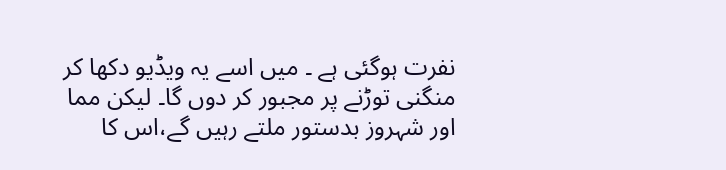نفرت ہوگئی ہے ۔ میں اسے یہ ویڈیو دکھا کر منگنی توڑنے پر مجبور کر دوں گا۔ لیکن مما اور شہروز بدستور ملتے رہیں گے،اس کا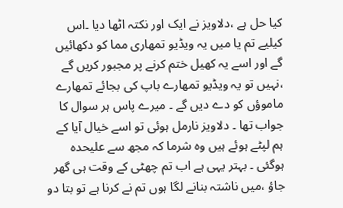کیا حل ہے ،دلاویز نے ایک اور نکتہ اٹھا دیا ۔اس کیلیے تم یا میں یہ ویڈیو تمھاری مما کو دکھائیں گے اور اسے یہ کھیل ختم کرنے پر مجبور کریں گے ،نہیں تو یہ ویڈیو تمھارے باپ کی بجائے تمھارے ماموؤں کو دے دیں گے ۔ میرے پاس ہر سوال کا جواب تھا ۔ دلاویز نارمل ہوئی تو اسے خیال آیا کے ہم لپٹے ہوئے ہیں وہ شرما کہ مجھ سے علیحدہ ہوگئی ۔ بہتر یہی ہے اب تم چھٹی کے وقت ہی گھر جاؤ ،میں ناشتہ بنانے لگا ہوں تم نے کرنا ہے تو بتا دو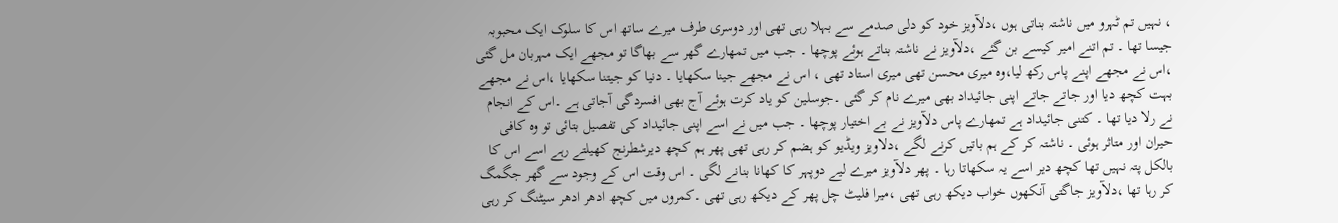، نہیں تم ٹہرو میں ناشتہ بناتی ہوں ،دلآویز خود کو دلی صدمے سے بہلا رہی تھی اور دوسری طرف میرے ساتھ اس کا سلوک ایک محبوبہ جیسا تھا ۔ تم اتنے امیر کیسے بن گئے ،دلآویز نے ناشتہ بناتے ہوئے پوچھا ۔ جب میں تمھارے گھر سے بھاگا تو مجھے ایک مہربان مل گئی ،اس نے مجھے اپنے پاس رکھ لیا،وہ میری محسن تھی میری استاد تھی ، اس نے مجھے جینا سکھایا ۔ دنیا کو جیتنا سکھایا ،اس نے مجھے بہت کچھ دیا اور جاتے جاتے اپنی جائیداد بھی میرے نام کر گئی ۔جوسلین کو یاد کرت ہوئے آج بھی افسردگی آجاتی ہے ۔اس کے انجام نے رلا دیا تھا ۔ کتنی جائیداد ہے تمھارے پاس دلآویز نے بے اختیار پوچھا ۔ جب میں نے اسے اپنی جائیداد کی تفصیل بتائی تو وہ کافی حیران اور متاثر ہوئی ۔ ناشتہ کر کے ہم باتیں کرنے لگے ،دلاویز ویڈیو کو ہضم کر رہی تھی پھر ہم کچھ دیرشطرنج کھیلتے رہے اسے اس کا بالکل پتہ نہیں تھا کچھ دیر اسے یہ سکھاتا رہا ۔ پھر دلآویز میرے لیے دوپہر کا کھانا بنانے لگی ۔ اس وقت اس کے وجود سے گھر جگمگ کر رہا تھا ،دلآویز جاگتی آنکھوں خواب دیکھ رہی تھی ،میرا فلیٹ چل پھر کے دیکھ رہی تھی ۔کمروں میں کچھ ادھر ادھر سیٹنگ کر رہی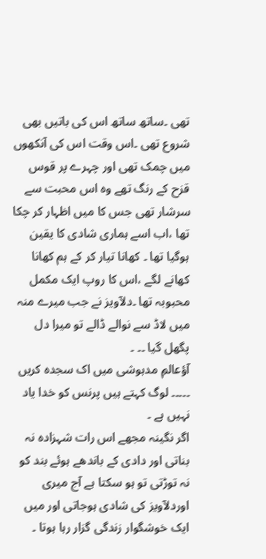تھی ۔ساتھ ساتھ اس کی باتیں بھی شروع تھی ۔اس وقت اس کی آنکھوں میں چمک تھی اور چہرے پر قوس قزح کے رنگ تھے وہ اس محبت سے سرشار تھی جس کا میں اظہار کر چکا تھا ،اب اسے ہماری شادی کا یقین ہوگیا تھا ۔ کھانا تیار کر کے ہم کھانا کھانے لگے ،اس کا روپ ایک مکمل محبوبہ تھا ۔دلآویز نے جب میرے منہ میں لاڈ سے نوالے ڈالے تو میرا دل پگھل گیا ۔۔ ۔
آؤعالمِ مدہوشی میں اک سجدہ کریں ۔۔۔۔۔ لوگ کہتے ہیں پرنس کو خدا یاد نہیں ہے ۔
اگر نگینہ مجھے اس رات شہزادہ نہ بناتی اور دادی کے باندھے ہوئے بند کو نہ توڑتی تو ہو سکتا ہے آج میری اوردلآویز کی شادی ہوجاتی اور میں ایک خوشگوار زندگی گزار رہا ہوتا ۔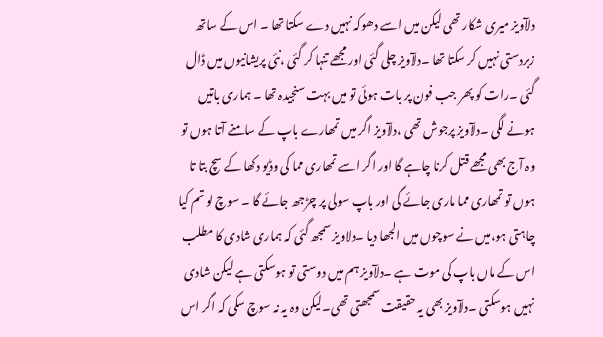دلآویز میری شکار تھی لیکن میں اسے دھوکہ نہیں دے سکتا تھا ۔ اس کے ساتھ زبردستی نہیں کر سکتا تھا ۔دلآویز چلی گئی اور مجھے تنہا کر گئی ،نئی پریشانیوں میں ڈال گئی ۔رات کو پھر جب فون پر بات ہوئی تو میں بہت سنجیدہ تھا ۔ ہماری باتیں ہونے لگی ۔دلآویز پرجوش تھی ،دلآویز اگر میں تمھارے باپ کے سامنے آتا ہوں تو وہ آج بھی مجھے قتل کرنا چاہے گا اور اگر اسے تمھاری مما کی وڈیو دکھا کے سچ بتا تا ہوں تو تمھاری مما ماری جائے گی اور باپ سولی پر چڑجھ جائے گا ۔ سوچ لو تم کیا چاہتی ہو،میں نے سوچوں میں الجھا دیا ۔دلاویز سمجھ گئی کہ ہماری شادی کا مطلب اس کے ماں باپ کی موت ہے ۔دلآویز ہم میں دوستی تو ہوسکتی ہے لیکن شادی نہیں ہوسکتی ۔دلآویز بھی یہ حقیقت سمجھتی تھی۔لیکن وہ یہ نہ سوچ سکی کہ اگر اس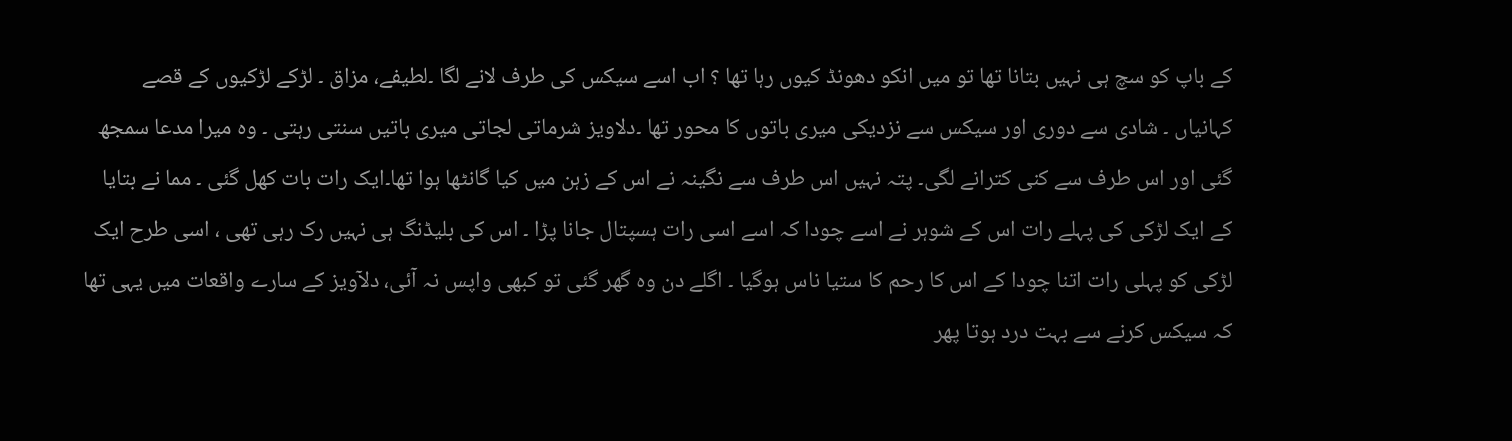کے باپ کو سچ ہی نہیں بتانا تھا تو میں انکو دھونڈ کیوں رہا تھا ؟ اب اسے سیکس کی طرف لانے لگا ۔لطیفے، مزاق ۔ لڑکے لڑکیوں کے قصے کہانیاں ۔ شادی سے دوری اور سیکس سے نزدیکی میری باتوں کا محور تھا ۔دلاویز شرماتی لجاتی میری باتیں سنتی رہتی ۔ وہ میرا مدعا سمجھ گئی اور اس طرف سے کنی کترانے لگی۔ پتہ نہیں اس طرف سے نگینہ نے اس کے زہن میں کیا گانٹھا ہوا تھا۔ایک رات بات کھل گئی ۔ مما نے بتایا کے ایک لڑکی کی پہلے رات اس کے شوہر نے اسے چودا کہ اسے اسی رات ہسپتال جانا پڑا ۔ اس کی بلیڈنگ ہی نہیں رک رہی تھی ، اسی طرح ایک لڑکی کو پہلی رات اتنا چودا کے اس کا رحم کا ستیا ناس ہوگیا ۔ اگلے دن وہ گھر گئی تو کبھی واپس نہ آئی، دلآویز کے سارے واقعات میں یہی تھا کہ سیکس کرنے سے بہت درد ہوتا پھر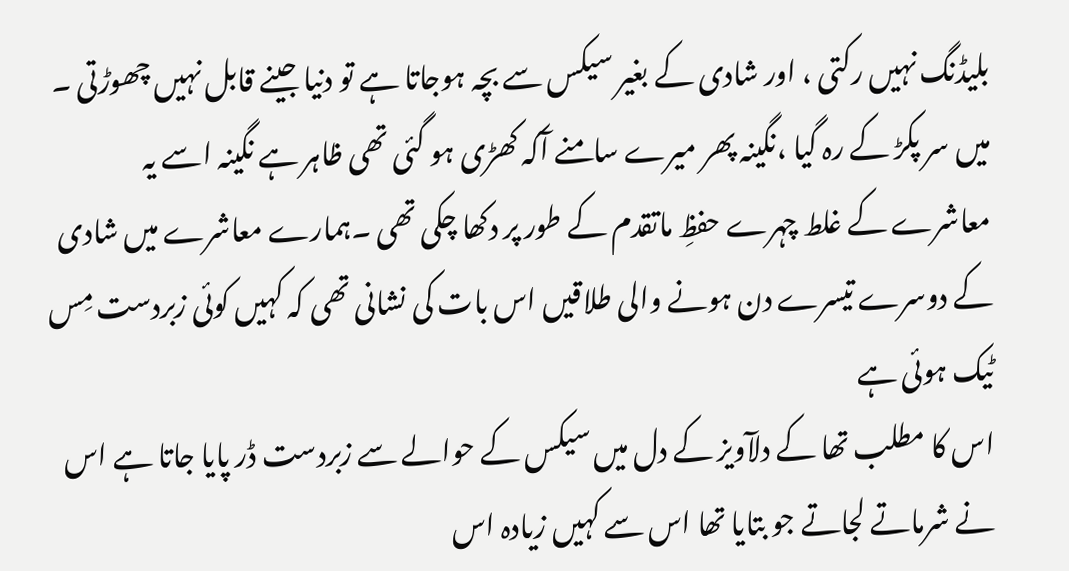بلیڈنگ نہیں رکتی ، اور شادی کے بغیر سیکس سے بچہ ہوجاتا ہے تو دنیا جینے قابل نہیں چھوڑتی ۔ میں سر پکڑ کے رہ گیا ،نگینہ پھر میرے سامنے آکہ کھڑی ہو گئی تھی ظاہر ہے نگینہ اسے یہ معاشرے کے غلط چہرے حفظِ ماتقدم کے طور پر دکھا چکی تھی ۔ہمارے معاشرے میں شادی کے دوسرے تیسرے دن ہونے والی طلاقیں اس بات کی نشانی تھی کہ کہیں کوئی زبردست مِس ٹیک ہوئی ہے
اس کا مطلب تھا کے دلآویز کے دل میں سیکس کے حوالے سے زبردست ڈر پایا جاتا ہے اس نے شرماتے لجاتے جو بتایا تھا اس سے کہیں زیادہ اس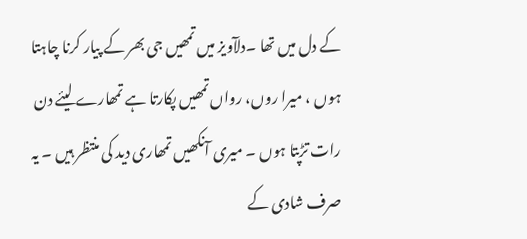کے دل میں تھا ۔دلآویز میں تمھیں جی بھر کے پیار کرنا چاہتا ہوں ، میرا روں، رواں تمھیں پکارتا ہے تمھارے لیئے دن رات تڑپتا ہوں ۔ میری آنکھیں تمھاری دید کی منتظر ہیں ۔ یہ صرف شادی کے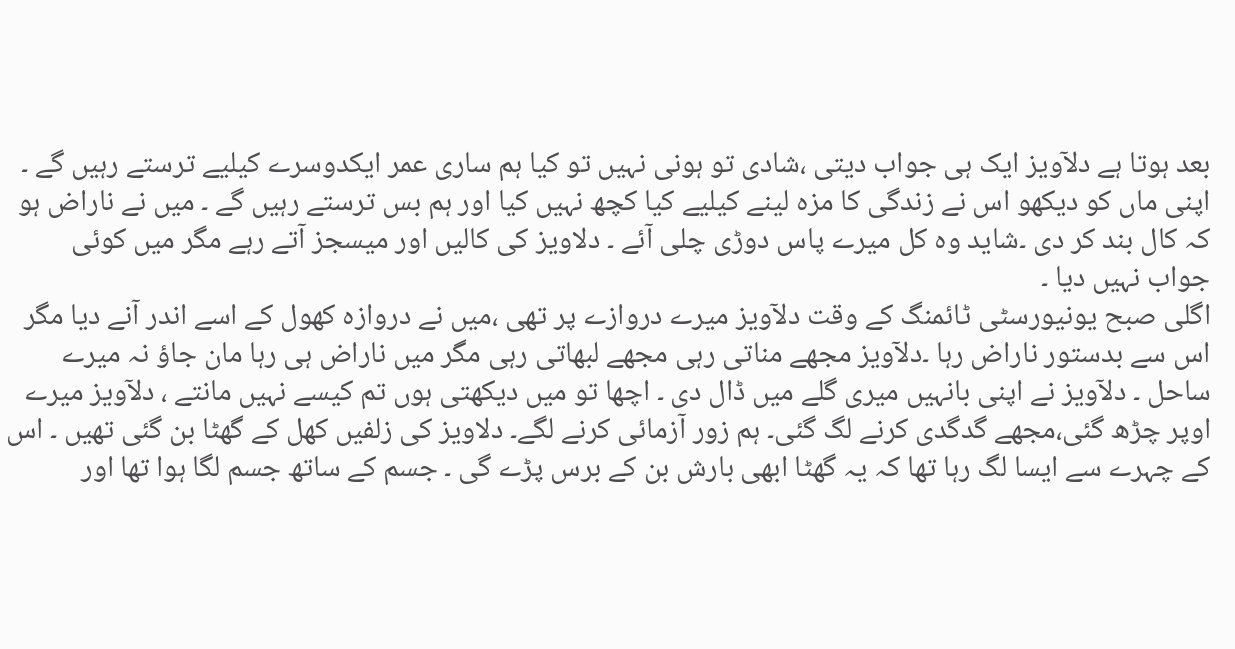بعد ہوتا ہے دلآویز ایک ہی جواب دیتی ،شادی تو ہونی نہیں تو کیا ہم ساری عمر ایکدوسرے کیلیے ترستے رہیں گے ۔ اپنی ماں کو دیکھو اس نے زندگی کا مزہ لینے کیلیے کیا کچھ نہیں کیا اور ہم بس ترستے رہیں گے ۔ میں نے ناراض ہو کہ کال بند کر دی ۔شاید وہ کل میرے پاس دوڑی چلی آئے ۔ دلاویز کی کالیں اور میسجز آتے رہے مگر میں کوئی جواب نہیں دیا ۔
اگلی صبح یونیورسٹی ٹائمنگ کے وقت دلآویز میرے دروازے پر تھی ،میں نے دروازہ کھول کے اسے اندر آنے دیا مگر اس سے بدستور ناراض رہا ۔دلآویز مجھے مناتی رہی مجھے لبھاتی رہی مگر میں ناراض ہی رہا مان جاؤ نہ میرے ساحل ۔ دلآویز نے اپنی بانہیں میری گلے میں ڈال دی ۔ اچھا تو میں دیکھتی ہوں تم کیسے نہیں مانتے ، دلآویز میرے اوپر چڑھ گئی،مجھے گدگدی کرنے لگ گئی۔ ہم زور آزمائی کرنے لگے۔ دلاویز کی زلفیں کھل کے گھٹا بن گئی تھیں ۔ اس کے چہرے سے ایسا لگ رہا تھا کہ یہ گھٹا ابھی بارش بن کے برس پڑے گی ۔ جسم کے ساتھ جسم لگا ہوا تھا اور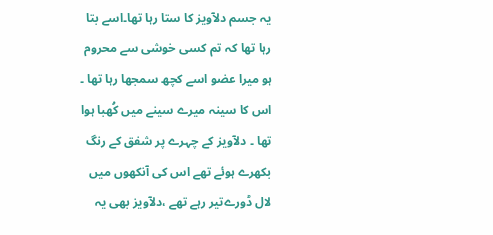یہ جسم دلآویز کا ستا رہا تھا۔اسے بتا رہا تھا کہ تم کسی خوشی سے محروم ہو میرا عضو اسے کچھ سمجھا رہا تھا ۔ اس کا سینہ میرے سینے میں کُھبا ہوا تھا ۔ دلآویز کے چہرے پر شفق کے رنگ بکھرے ہوئے تھے اس کی آنکھوں میں لال ڈورےتیر رہے تھے ،دلآویز بھی یہ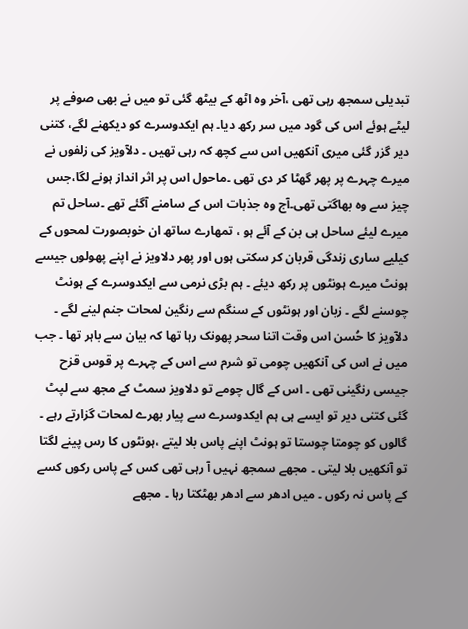تبدیلی سمجھ رہی تھی ،آخر وہ اٹھ کے بیٹھ گئی تو میں نے بھی صوفے پر لیٹے ہوئے اس کی گود میں سر رکھ دیا۔ ہم ایکدوسرے کو دیکھنے لگے، کتنی دیر گزر گئی میری آنکھیں اس سے کچھ کہ رہی تھیں ۔ دلآویز کی زلفوں نے میرے چہرے پر پھر گھٹا کر دی تھی ۔ماحول اس پر اثر انداز ہونے لگا،جس چیز سے وہ بھاگتی تھی۔آج وہ جذبات اس کے سامنے آگئے تھے ۔ساحل تم میرے لیئے ساحل ہی بن کے آئے ہو ، تمھارے ساتھ ان خوبصورت لمحوں کے کیلیے ساری زندگی قربان کر سکتی ہوں اور پھر دلاویز نے اپنے پھولوں جیسے ہونٹ میرے ہونٹوں پر رکھ دیئے ۔ ہم بڑی نرمی سے ایکدوسرے کے ہونٹ چوسنے لگے ۔ زبان اور ہونٹوں کے سنگم سے رنگین لمحات جنم لینے لگے ۔ دلآویز کا حُسن اس وقت اتنا سحر پھونک رہا تھا کہ بیان سے باہر تھا ۔ جب میں نے اس کی آنکھیں چومی تو شرم سے اس کے چہرے پر قوس قزح جیسی رنگینی تھی ۔ اس کے گال چومے تو دلاویز سمٹ کے مجھ سے لپٹ گئی کتنی دیر تو ایسے ہی ہم ایکدوسرے سے پیار بھرے لمحات گزارتے رہے ۔ گالوں کو چومتا چوستا تو ہونٹ اپنے پاس بلا لیتے ،ہونٹوں کا رس پینے لگتا تو آنکھیں بلا لیتی ۔ مجھے سمجھ نہیں آ رہی تھی کس کے پاس رکوں کسے کے پاس نہ رکوں ۔ میں ادھر سے ادھر بھٹکتا رہا ۔ مجھے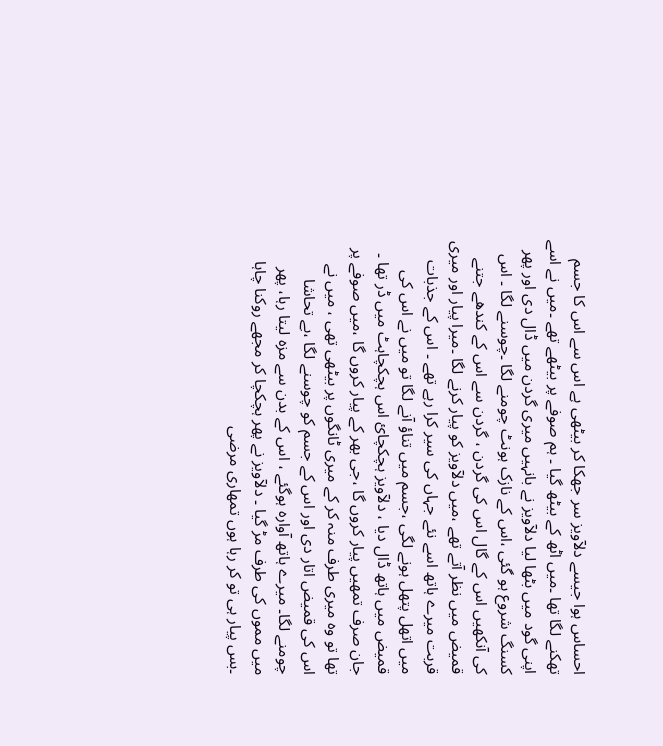احساس ہوا جیسے دلآویز سر جھکا کر بیٹھی ہے اس سے اس کا جسم تھکنے لگا تھا ۔میں اٹھ کے بیٹھ گیا ۔ ہم صوفے پر بیٹھے تھے ۔میں نے اسے اپنی گود میں بٹھا لیا دلآویز نے بانہیں میری گردن میں ڈال دی اور پھر کسنگ شروع ہو گئی ،اس کے نازک ہونٹ چومنے لگا ۔چوسنے لگا ۔ اس کی آنکھیں اس کے گال اس کی گردن ، گردن سے اس کے کندھے جتنے قمیض میں نظر آتے تھے ،میں دلآویز کو پیار کرنے لگا ۔میرا پیار اور میری قربت میرے ہاتھ اسے نئے جہاں کی سیر کرا رہے تھے ۔ اس کے جذبات میں اتھل پتھل ہونے لگی ،جسم میں تناؤ آنے لگا تو میں نے اس کی قمیض میں ہاتھ ڈال دیا ، دلآویز ہچکچائ اس ہچکچاہٹ میں ڈر تھا ۔ جان صرف تمھیں پیار کروں گا ،جی بھر کے پیار کروں گا ،میں صوفے پر تھا تو وہ میری طرف منہ کر کے میری ٹانگوں پر بیٹھی تھی ، میں نے اس کی قمیض اتار دی اور اس کے جسم کو چوسنے لگا ،بے تحاشا چومنے لگا۔ میرے ہاتھ آوارہ ہوگئے ، اس کے بدن سے مزہ لیتا رہا، پھر میں مموں کی طرف مڑ گیا ۔ دلآویز نے پھر ہچکچا کر مجھے روکنا چاہا ۔بس پیار ہی تو کر رہا ہوں تمھاری مرضی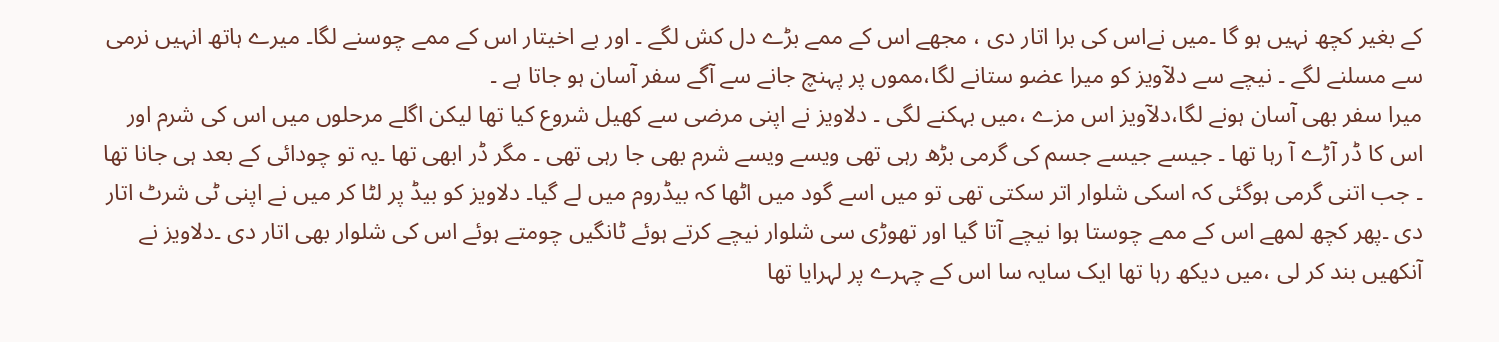کے بغیر کچھ نہیں ہو گا ۔میں نےاس کی برا اتار دی ، مجھے اس کے ممے بڑے دل کش لگے ۔ اور بے اخیتار اس کے ممے چوسنے لگا۔ میرے ہاتھ انہیں نرمی سے مسلنے لگے ۔ نیچے سے دلآویز کو میرا عضو ستانے لگا،مموں پر پہنچ جانے سے آگے سفر آسان ہو جاتا ہے ۔
میرا سفر بھی آسان ہونے لگا،دلآویز اس مزے ،میں بہکنے لگی ۔ دلاویز نے اپنی مرضی سے کھیل شروع کیا تھا لیکن اگلے مرحلوں میں اس کی شرم اور اس کا ڈر آڑے آ رہا تھا ۔ جیسے جیسے جسم کی گرمی بڑھ رہی تھی ویسے ویسے شرم بھی جا رہی تھی ۔ مگر ڈر ابھی تھا ۔یہ تو چودائی کے بعد ہی جانا تھا ۔ جب اتنی گرمی ہوگئی کہ اسکی شلوار اتر سکتی تھی تو میں اسے گود میں اٹھا کہ بیڈروم میں لے گیا۔ دلاویز کو بیڈ پر لٹا کر میں نے اپنی ٹی شرٹ اتار دی ۔پھر کچھ لمھے اس کے ممے چوستا ہوا نیچے آتا گیا اور تھوڑی سی شلوار نیچے کرتے ہوئے ٹانگیں چومتے ہوئے اس کی شلوار بھی اتار دی ۔دلاویز نے آنکھیں بند کر لی ،میں دیکھ رہا تھا ایک سایہ سا اس کے چہرے پر لہرایا تھا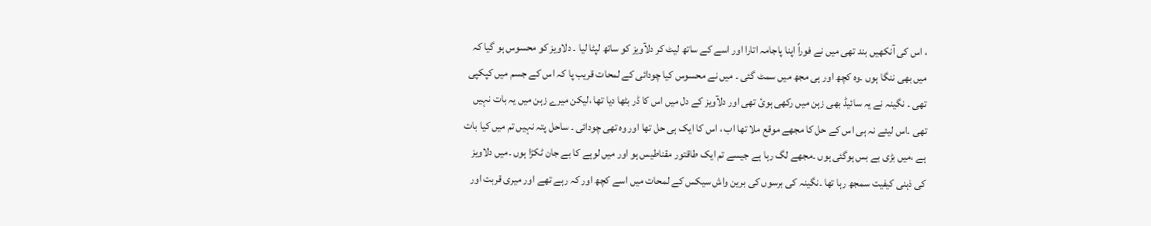، اس کی آنکھیں بند تھی میں نے فوراً اپنا پاجامہ اتارا اور اسے کے ساتھ لیٹ کر دلآویز کو ساتھ لپٹا لیا ۔ دلاویز کو محسوس ہو گیا کہ میں بھی ننگا ہوں ۔وہ کچھ اور ہی مجھ میں سمٹ گئی ۔ میں نے محسوس کیا چودائی کے لمحات قریب پا کہ اس کے جسم میں کپکپی تھی ۔ نگینہ نے یہ سائیڈ بھی زہن میں رکھی ہوئ تھی اور دلآویز کے دل میں اس کا ڈر بٹھا دیا تھا ،لیکن میرے زہن میں یہ بات نہیں تھی ۔اس لیئے نہ ہی اس کے حل کا مجھے موقع ملا تھا اب ، اس کا ایک ہی حل تھا اور وہ تھی چودائی ۔ ساحل پتہ نہیں تم میں کیا بات ہے ،میں بڑی بے بس ہوگئی ہوں ۔مجھے لگ رہا ہے جیسے تم ایک طاقتور مقناطیس ہو اور میں لوہے کا بے جان ٹکڑا ہوں ۔میں دلاویز کی ذہنی کیفیت سمجھ رہا تھا ۔نگینہ کی برسوں کی برین واش سیکس کے لمحات میں اسے کچھ اور کہ رہے تھے اور میری قربت اور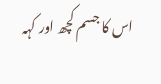اس کا جسم کچھ اور کہہ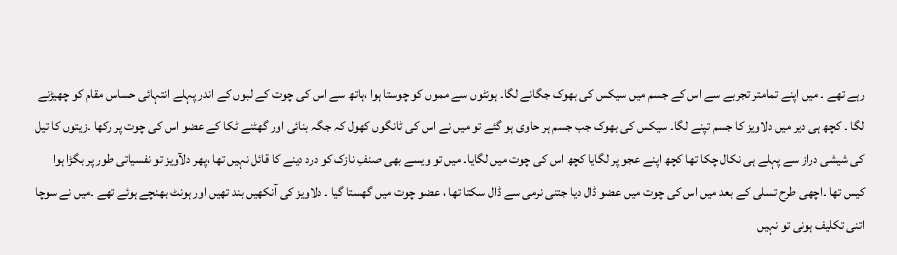رہے تھے ۔ میں اپنے تمامتر تجربے سے اس کے جسم میں سیکس کی بھوک جگانے لگا۔ ہونٹوں سے مموں کو چوستا ہوا ،ہاتھ سے اس کی چوت کے لبوں کے اندر پہلے انتہائی حساس مقام کو چھیڑنے لگا ۔ کچھ ہی دیر میں دلاویز کا جسم تپنے لگا۔ سیکس کی بھوک جب جسم ہر حاوی ہو گئے تو میں نے اس کی ٹانگوں کھول کہ جگہ بنائی اور گھٹنے ٹکا کے عضو اس کی چوت پر رکھا ۔زیتوں کا تیل کی شیشی دراز سے پہلے ہی نکال چکا تھا کچھ اپنے عجو پر لگایا کچھ اس کی چوت میں لگایا۔ میں تو ویسے بھی صنفِ نازک کو درد دینے کا قائل نہیں تھا ،پھر دلآویز تو نفسیاتی طور پر بگڑا ہوا کیس تھا ۔اچھی طرح تسلی کے بعد میں اس کی چوت میں عضو ڈال دیا جتنی نرمی سے ڈال سکتا تھا ، عضو چوت میں گھستا گیا ۔ دلاویز کی آنکھیں بند تھیں اور ہونٹ بھنچے ہوئے تھے ۔میں نے سوچا اتنی تکلیف ہونی تو نہیں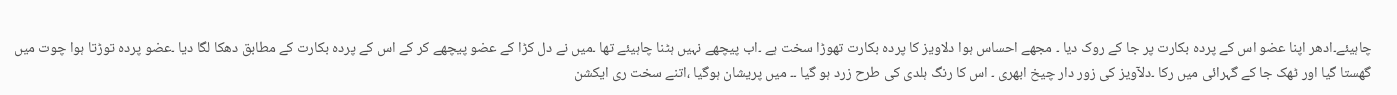چاہیئے۔ادھر اپنا عضو اس کے پردہ بکارت پر جا کے روک دیا ۔ مجھے احساس ہوا دلاویز کا پردہ بکارت تھوڑا سخت ہے ۔اب پیچھے نہیں ہٹنا چاہیئے تھا ۔میں نے دل کڑا کے عضو پیچھے کر کے اس کے پردہ بکارت کے مطابق دھکا لگا دیا ۔عضو پردہ توڑتا ہوا چوت میں گھستا گیا اور ٹھک جا کے گہرائی میں رکا ۔دلآویز کی زور دار چیخ ابھری ۔ اس کا رنگ ہلدی کی طرح زرد ہو گیا ۔۔ میں پریشان ہوگیا ،اتنے سخت ری ایکشن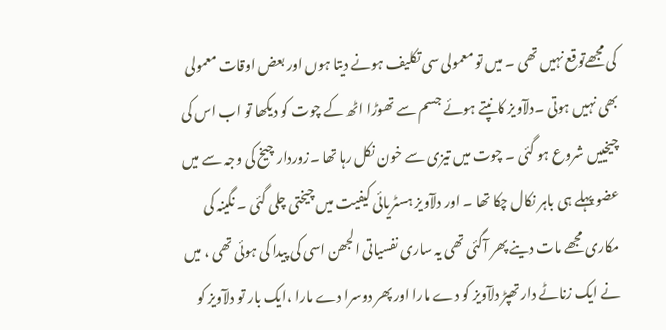کی مجھےتوقع نہیں تھی ۔ میں تو معمولی سی تکلیف ہونے دیتا ہوں اور بعض اوقات معمولی بھی نہیں ہوتی ۔دلآویز کانپتے ہوئے جسم سے تھوڑا اٹھ کے چوت کو دیکھا تو اب اس کی چیخییں شروع ہو گئی ۔ چوت میں تیزی سے خون نکل رہا تھا ۔زوردار چیخ کی وجہ سے میں عضو پہلے ہی باہر نکال چکا تھا ۔ اور دلآویز ہسٹریائی کیفیت میں چیختی چلی گئی ۔ نگینہ کی مکاری مجھے مات دینے پھر آگئی تھی یہ ساری نفسیاتی الجھن اسی کی پیدا کی ہوئی تھی ، میں نے ایک زناٹے دار تھپڑ دلآویز کو دے مارا اور پھر دوسرا دے مارا ،ایک بار تو دلآویز کو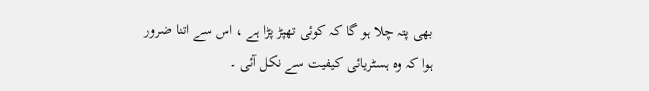بھی پتہ چلا ہو گا کہ کوئی تھپڑ پڑا ہے ، اس سے اتنا ضرور ہوا کہ وہ ہسٹریائی کیفیت سے نکل آئی ۔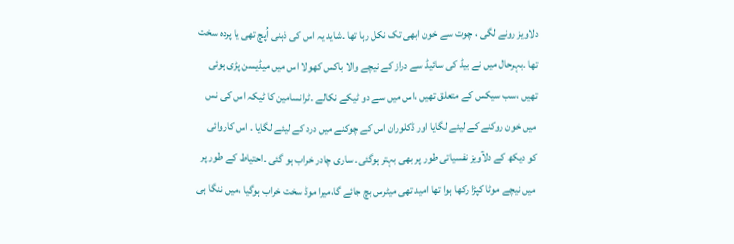دلاویز رونے لگی ، چوت سے خون ابھی تک نکل رہا تھا ۔شاید یہ اس کی ذہنی اُپچ تھی یا پردہ سخت تھا ۔بہرحال میں نے بیڈ کی سائیڈ سے دراز کے نیچے والا باکس کھولا اس میں میڈیسن پڑی ہوئی تھیں ،سب سیکس کے متعلق تھیں ،اس میں سے دو ٹیکے نکالے ۔ٹرانسامین کا ٹیکہ اس کی نس میں خون روکنے کے لیئے لگایا اور ڈکلوران اس کے چوکنے میں درد کے لیئے لگایا ۔ اس کاروائی کو دیکھ کے دلآویز نفسیاتی طور پر بھی بہتر ہوگئی۔ ساری چادر خراب ہو گئی ۔احتیاط کے طور پر میں نیچے موٹا کپڑا رکھا ہوا تھا امید تھی میٹرس بچ جائے گا،میرا موڈ سخت خراب ہوگیا ،میں ننگا ہی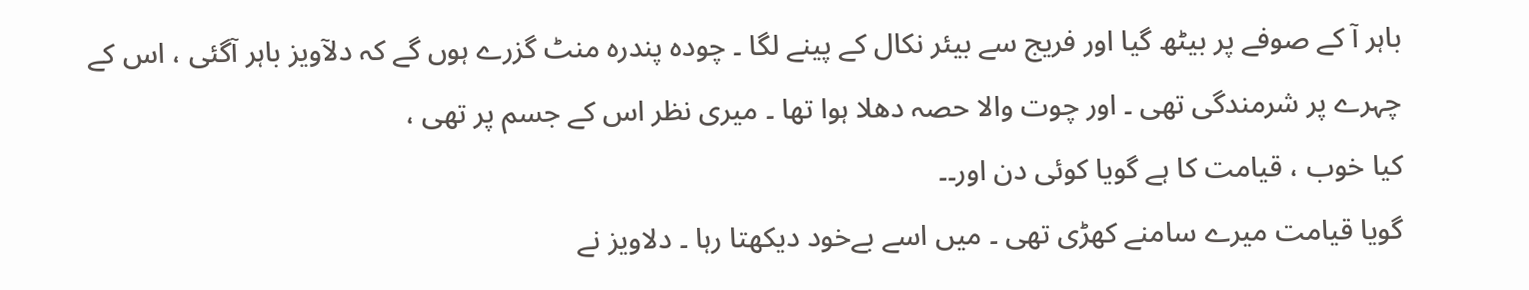باہر آ کے صوفے پر بیٹھ گیا اور فریج سے بیئر نکال کے پینے لگا ۔ چودہ پندرہ منٹ گزرے ہوں گے کہ دلآویز باہر آگئی ، اس کے چہرے پر شرمندگی تھی ۔ اور چوت والا حصہ دھلا ہوا تھا ۔ میری نظر اس کے جسم پر تھی ،
کیا خوب ، قیامت کا ہے گویا کوئی دن اور۔۔
گویا قیامت میرے سامنے کھڑی تھی ۔ میں اسے بےخود دیکھتا رہا ۔ دلاویز نے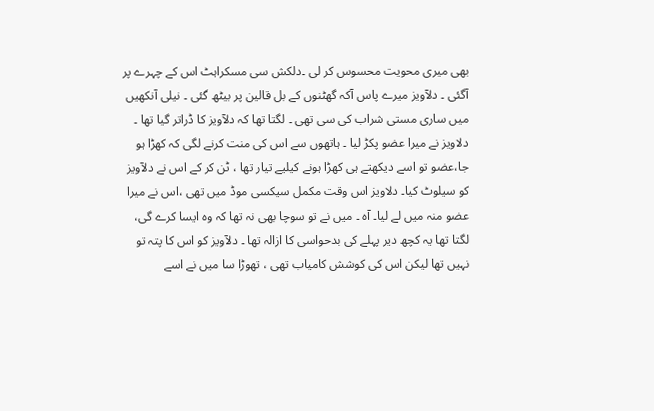بھی میری محویت محسوس کر لی ۔دلکش سی مسکراہٹ اس کے چہرے پر آگئی ۔ دلآویز میرے پاس آکہ گھٹنوں کے بل قالین پر بیٹھ گئی ۔ نیلی آنکھیں میں ساری مستی شراب کی سی تھی ۔ لگتا تھا کہ دلآویز کا ڈراتر گیا تھا ۔ دلاویز نے میرا عضو پکڑ لیا ۔ ہاتھوں سے اس کی منت کرنے لگی کہ کھڑا ہو جا،عضو تو اسے دیکھتے ہی کھڑا ہونے کیلیے تیار تھا ، ٹن کر کے اس نے دلآویز کو سیلوٹ کیا۔ دلاویز اس وقت مکمل سیکسی موڈ میں تھی ،اس نے میرا عضو منہ میں لے لیا۔ آہ ۔ میں نے تو سوچا بھی نہ تھا کہ وہ ایسا کرے گی، لگتا تھا یہ کچھ دیر پہلے کی بدحواسی کا ازالہ تھا ۔ دلآویز کو اس کا پتہ تو نہیں تھا لیکن اس کی کوشش کامیاب تھی ، تھوڑا سا میں نے اسے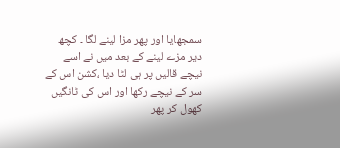سمجھایا اور پھر مزا لینے لگا ۔ کچھ دیر مزے لینے کے بعد میں نے اسے نیچے قالیں پر ہی لٹا دیا ،کشن اس کے سر کے نیچے رکھا اور اس کی ٹانگیں کھول کر پھر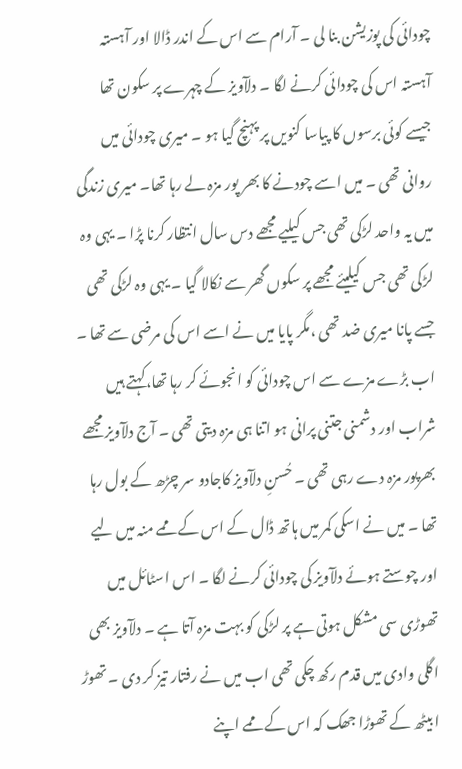چودائی کی پوزیشن بنا لی ۔ آرام سے اس کے اندر ڈالا اور آہستہ آہستہ اس کی چودائی کرنے لگا ۔ دلآویز کے چہرے پر سکون تھا جیسے کوئی برسوں کا پیاسا کنویں پر پہنچ گیا ہو ۔ میری چودائی میں روانی تھی ۔ میں اسے چودنے کا بھر پور مزہ لے رہا تھا۔ میری زندگی میں یہ واحد لڑکی تھی جس کیلیے مجھے دس سال انتظار کرنا پڑا ۔ یہی وہ لڑکی تھی جس کیلیئے مجھے پر سکوں گھر سے نکالا گیا ۔ یہی وہ لڑکی تھی جسے پانا میری ضد تھی ،مگر پایا میں نے اسے اس کی مرضی سے تھا ۔ اب بڑے مزے سے اس چودائی کو انجوئے کر رہا تھا،کہتے ہیں شراب اور دشمنی جتنی پرانی ہو اتنا ہی مزہ دیتی تھی ۔ آج دلآویز مجھے بھرپور مزہ دے رہی تھی ۔ حُسنِ دلآویز کاجادو سر چڑھ کے بول رہا تھا ۔ میں نے اسکی کمر میں ہاتھ ڈال کے اس کے ممے منہ میں لیے اور چوستے ہوئے دلآویز کی چودائی کرنے لگا ۔ اس اسٹائل میں تھوڑی سی مشکل ہوتی ہے پر لڑکی کو بہت مزہ آتا ہے ۔ دلآویز بھی اگلی وادی میں قدم رکھ چکی تھی اب میں نے رفتار تیز کر دی ۔ تھوڑ ا بیٹھ کے تھوڑا جھک کہ اس کے ممے اپنے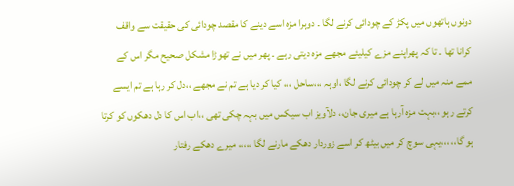دونوں ہاتھوں میں پکڑ کے چودائی کرنے لگا ۔ دوہرا مزہ اسے دینے کا مقصد چودائی کی حقیقت سے واقف کرانا تھا ۔ تا کہ پھراپنے مزے کیلیئے مجھے مزہ دیتی رہے ۔ پھر میں نے تھوڑا مشکل صحیح مگر اس کے ممے منہ میں لے کر چودائی کرنے لگا ،اوہہ ،،،ساحل ،،، کیا کر دیا ہے تم نے مجھے ،،دل کر رہا ہے تم ایسے کرتے رہو ،،بہت مزہ آرہا ہے میری جان،، دلآویز اب سیکس میں بہہ چکی تھی ،،اب اس کا دل دھکوں کو کرتا ہو گا،، ،،،یہی سوچ کر میں بیٹھ کر اسے زوردار دھکے مارنے لگا ،،،،، میرے دھکے رفتار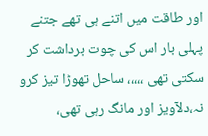اور طاقت میں اتنے ہی تھے جتنے پہلی بار اس کی چوت برداشت کر سکتی تھی ،،،،، ساحل تھوڑا تیز کرو نہ،دلآویز اور مانگ رہی تھی،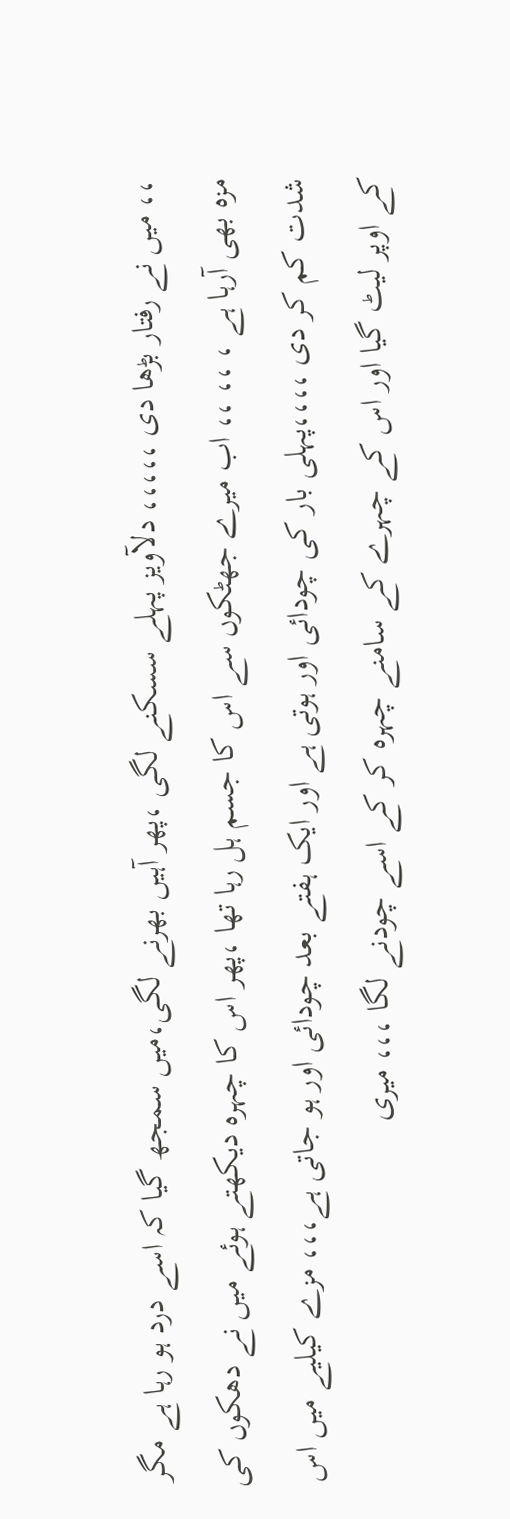،، میں نے رفتار بڑھا دی ،،،،، دلآویز پہلے سسکنے لگی ،پھر آہیں بھرنے لگی،میں سمجھ گیا کہ اسے درد ہو رہا ہے مگر مزہ بھی آرہا ہے ، ،، ،، اب میرے جھٹکوں سے اس کا جسم ہل رہا تھا ،پھر اس کا چہرہ دیکھتے ہوئے میں نے دھکوں کی شدت کم کر دی ،،،،پہلی بار کی چودائی اور ہوتی ہے اور ایک ہفتے بعد چودائی اور ہو جاتی ہے،،، مزے کیلیے میں اس کے اوپر لیٹ گیا اور اس کے چہرے کے سامنے چہرہ کر کے اسے چودنے لگا ،،، میری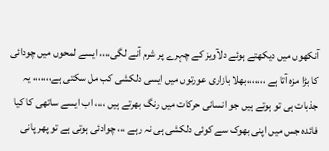آنکھوں میں دیکھتے ہوئے دلآویز کے چہرے پر شرم آنے لگی،،،، ایسے لمحوں میں چودائی کا بڑا مزہ آتا ہے ،،،،،،،بھلا بازاری عورتوں میں ایسی دلکشی کب مل سکتی ہے،،،،،،، یہ جذبات ہی تو ہوتے ہیں جو انسانی حرکات میں رنگ بھرتے ہیں ،،،، اب ایسے ساتھی کا کیا فائدہ جس میں اپنی بھوک سے کوئی دلکشی ہی نہ رہے ،،، چوادئی ہوتی ہے تو پھر پانی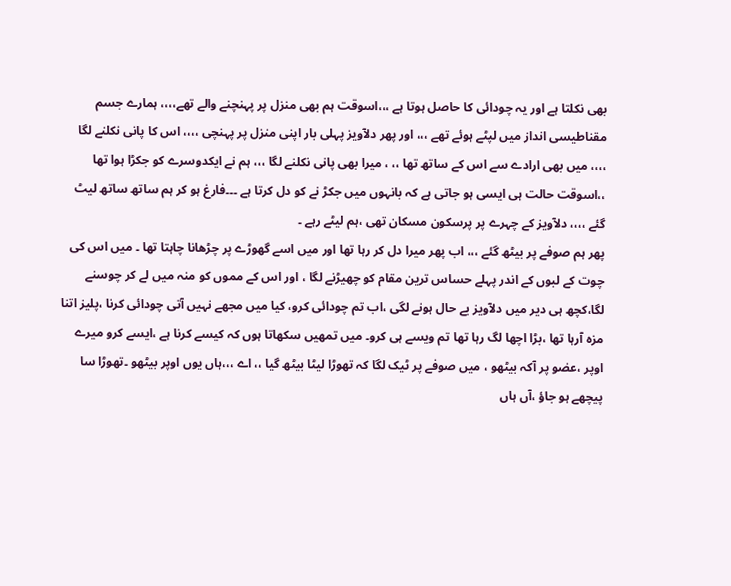بھی نکلتا ہے اور یہ چودائی کا حاصل ہوتا ہے ،،،اسوقت ہم بھی منزل پر پہنچنے والے تھے،،،، ہمارے جسم مقناطیسی انداز میں لپٹے ہوئے تھے ،،، اور پھر دلآویز پہلی بار اپنی منزل پر پہنچی ،،،، اس کا پانی نکلنے لگا ،،،، میں بھی ارادے سے اس کے ساتھ تھا ،، ، میرا بھی پانی نکلنے لگا ،،، ہم نے ایکدوسرے کو جکڑا ہوا تھا ،،اسوقت حالت ہی ایسی ہو جاتی ہے کہ بانہوں میں جکڑ نے کو دل کرتا ہے ۔۔۔فارغ ہو کر ہم ساتھ ساتھ لیٹ گئے ،،،، دلآویز کے چہرے پر پرسکون مسکان تھی ،ہم لیٹے رہے ۔
پھر ہم صوفے پر بیٹھ گئے ،،، اب پھر میرا دل کر رہا تھا اور میں اسے گھوڑے پر چڑھانا چاہتا تھا ۔ میں اس کی چوت کے لبوں کے اندر پہلے حساس ترین مقام کو چھیڑنے لگا ، اور اس کے مموں کو منہ میں لے کر چوسنے لگا،کچھ ہی دیر میں دلآویز بے حال ہونے لگی ،اب تم چودائی کرو، کیا میں مجھے نہیں آتی چودائی کرنا ،پلیز اتنا مزہ آرہا تھا ،بڑا اچھا لگ رہا تھا تم ویسے ہی کرو۔ میں تمھیں سکھاتا ہوں کہ کیسے کرنا ہے ،ایسے کرو میرے اوپر ،عضو پر آکہ بیٹھو ، میں صوفے پر ٹیک لگا کہ تھوڑا لیٹا بیٹھ گیا ،، اے ،،،ہاں یوں اوپر بیٹھو ۔تھوڑا سا پیچھے ہو جاؤ ،آں ہاں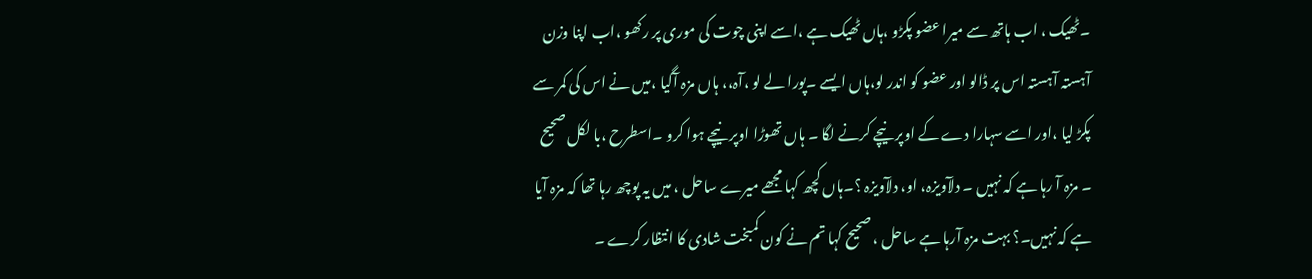۔ٹھیک ، اب ہاتھ سے میرا عضو پکڑو ،ہاں ٹھیک ہے ،اسے اپنی چوت کی موری پر رکھو ،اب اپنا وزن آہستہ آہستہ اس پر ڈالو اور عضو کو اندر لو،ہاں ایسے ۔پورا لے لو ،آہ،، ہاں مزہ آگیا ،میں نے اس کی کمر سے پکڑ لیا ،اور اسے سہارا دے کے اوپر نیچے کرنے لگا ۔ ہاں تھوڑا اوپر نیچے ہوا کرو ۔اسطرح ،با لکل صحیح ۔ مزہ آ رہا ہے کہ نہیں ۔ دلآویزہ، او، دلآویزہ ؟۔ہاں کچھ کہا مجھے میرے ساحل ، میں یہ پوچھ رہا تھا کہ مزہ آیا ہے کہ نہیں۔؟ بہت مزہ آرہا ہے ساحل ، صحیح کہا تم نے کون کمبخت شادی کا انتظار کرے ۔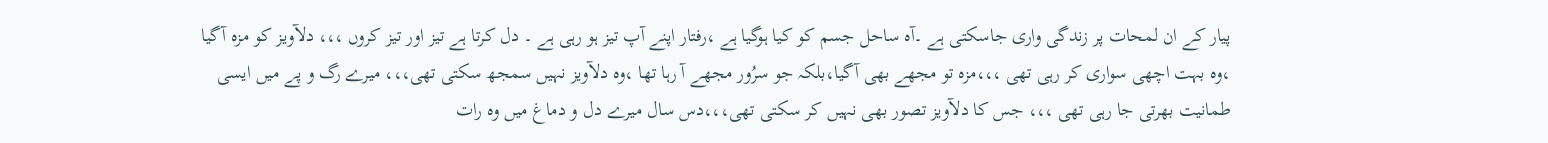پیار کے ان لمحات پر زندگی واری جاسکتی ہے ۔آہ ساحل جسم کو کیا ہوگیا ہے ،رفتار اپنے آپ تیز ہو رہی ہے ۔ دل کرتا ہے تیز اور تیز کروں ،،، دلآویز کو مزہ آگیا ،وہ بہت اچھی سواری کر رہی تھی ،،،مزہ تو مجھے بھی آگیا،بلکہ جو سرُور مجھے آ رہا تھا ،وہ دلآویز نہیں سمجھ سکتی تھی،،، میرے رگ و پے میں ایسی طمانیت بھرتی جا رہی تھی ،،، جس کا دلآویز تصور بھی نہیں کر سکتی تھی،،،دس سال میرے دل و دماغ میں وہ رات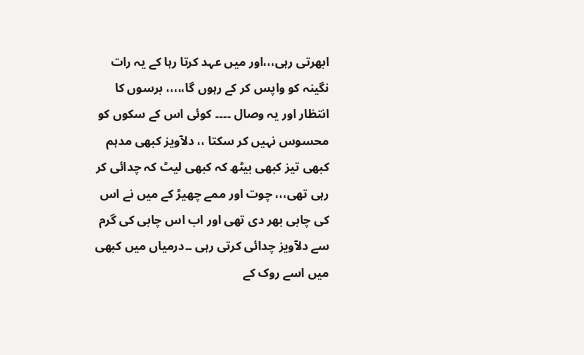ابھرتی رہی،،،اور میں عہد کرتا رہا کے یہ رات نگینہ کو واپس کر کے رہوں گا،،،،، برسوں کا انتظار اور یہ وصال ۔۔۔۔ کوئی اس کے سکوں کو محسوس نہیں کر سکتا ،، دلآویز کبھی مدہم کبھی تیز کبھی بیٹھ کہ کبھی لیٹ کہ چدائی کر رہی تھی،،، چوت اور ممے چھیڑ کے میں نے اس کی چابی بھر دی تھی اور اب اس چابی کی گرم سے دلآویز چدائی کرتی رہی ۔۔درمیاں میں کبھی میں اسے روک کے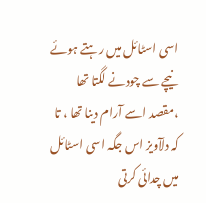اسی اسٹائل میں رہتے ہوئے نیچے سے چودنے لگتا تھا ،مقصد اسے آرام دینا تھا ، تا کہ دلآویز اس جگہ اسی اسٹائل میں چدائی کرتی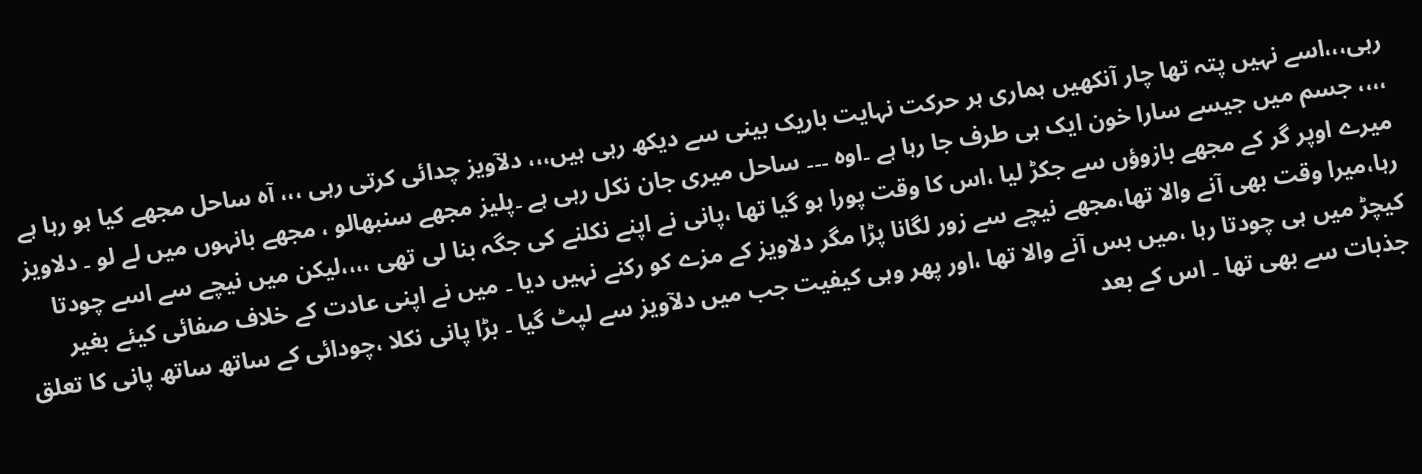رہی،،،اسے نہیں پتہ تھا چار آنکھیں ہماری ہر حرکت نہایت باریک بینی سے دیکھ رہی ہیں،،، دلآویز چدائی کرتی رہی ،،، آہ ساحل مجھے کیا ہو رہا ہے ،،،، جسم میں جیسے سارا خون ایک ہی طرف جا رہا ہے ۔اوہ ۔۔۔ ساحل میری جان نکل رہی ہے ۔پلیز مجھے سنبھالو ، مجھے بانہوں میں لے لو ۔ دلاویز میرے اوپر گر کے مجھے بازوؤں سے جکڑ لیا ،اس کا وقت پورا ہو گیا تھا ،پانی نے اپنے نکلنے کی جگہ بنا لی تھی ،،،،لیکن میں نیچے سے اسے چودتا رہا،میرا وقت بھی آنے والا تھا،مجھے نیچے سے زور لگانا پڑا مگر دلاویز کے مزے کو رکنے نہیں دیا ۔ میں نے اپنی عادت کے خلاف صفائی کیئے بغیر کیچڑ میں ہی چودتا رہا ،میں بس آنے والا تھا ،اور پھر وہی کیفیت جب میں دلآویز سے لپٹ گیا ۔ بڑا پانی نکلا ،چودائی کے ساتھ ساتھ پانی کا تعلق جذبات سے بھی تھا ۔ اس کے بعد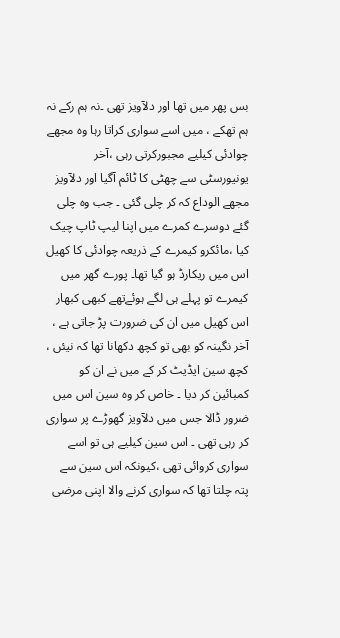بس پھر میں تھا اور دلآویز تھی ۔نہ ہم رکے نہ ہم تھکے ، میں اسے سواری کراتا رہا وہ مجھے چوادئی کیلیے مجبورکرتی رہی ،آخر یونیورسٹی سے چھٹی کا ٹائم آگیا اور دلآویز مجھے الوداع کہ کر چلی گئی ۔ جب وہ چلی گئے دوسرے کمرے میں اپنا لیپ ٹاپ چیک کیا ،مائکرو کیمرے کے ذریعہ چوادئی کا کھیل اس میں ریکارڈ ہو گیا تھا۔ پورے گھر میں کیمرے تو پہلے ہی لگے ہوئےتھے کبھی کبھار اس کھیل میں ان کی ضرورت پڑ جاتی ہے ، آخر نگینہ کو بھی تو کچھ دکھانا تھا کہ نیئں ، کچھ سین ایڈیٹ کر کے میں نے ان کو کمبائین کر دیا ۔ خاص کر وہ سین اس میں ضرور ڈالا جس میں دلآویز گھوڑے پر سواری کر رہی تھی ۔ اس سین کیلیے ہی تو اسے سواری کروائی تھی ،کیونکہ اس سین سے پتہ چلتا تھا کہ سواری کرنے والا اپنی مرضی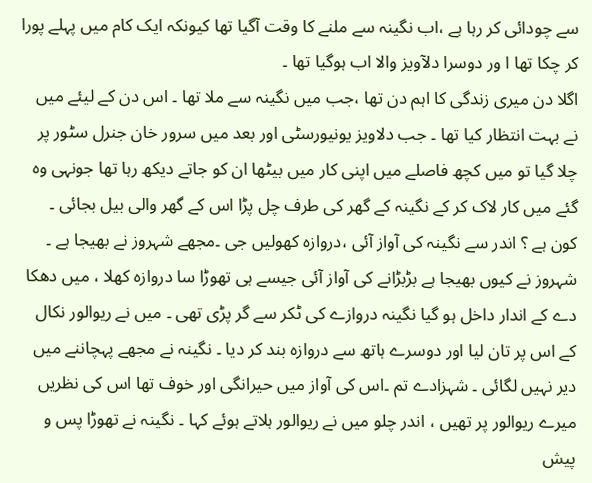سے چودائی کر رہا ہے ،اب نگینہ سے ملنے کا وقت آگیا تھا کیونکہ ایک کام میں پہلے پورا کر چکا تھا ا ور دوسرا دلآویز والا اب ہوگیا تھا ۔
اگلا دن میری زندگی کا اہم دن تھا ،جب میں نگینہ سے ملا تھا ۔ اس دن کے لیئے میں نے بہت انتظار کیا تھا ۔ جب دلاویز یونیورسٹی اور بعد میں سرور خان جنرل سٹور پر چلا گیا تو میں کچھ فاصلے میں اپنی کار میں بیٹھا ان کو جاتے دیکھ رہا تھا جونہی وہ گئے میں کار لاک کر کے نگینہ کے گھر کی طرف چل پڑا اس کے گھر والی بیل بجائی ۔ کون ہے ؟ اندر سے نگینہ کی آواز آئی ،دروازہ کھولیں جی ۔مجھے شہروز نے بھیجا ہے ۔ شہروز نے کیوں بھیجا ہے بڑبڑانے کی آواز آئی جیسے ہی تھوڑا سا دروازہ کھلا ، میں دھکا دے کے اندار داخل ہو گیا نگینہ دروازے کی ٹکر سے گر پڑی تھی ۔ میں نے ریوالور نکال کے اس پر تان لیا اور دوسرے ہاتھ سے دروازہ بند کر دیا ۔ نگینہ نے مجھے پہچاننے میں دیر نہیں لگائی ۔ شہزادے تم ۔اس کی آواز میں حیرانگی اور خوف تھا اس کی نظریں میرے ریوالور پر تھیں ، اندر چلو میں نے ریوالور ہلاتے ہوئے کہا ۔ نگینہ نے تھوڑا پس و پیش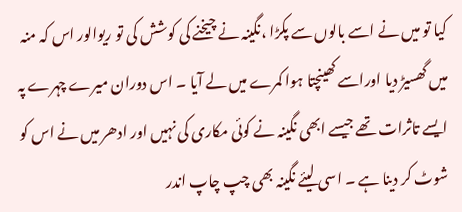کیا تو میں نے اسے بالوں سے پکڑا ،نگینہ نے چیخنے کی کوشش کی تو ریوالور اس کہ منہ میں گھسیڑ دیا اوراسے کھینچتا ہوا کمرے میں لے آیا ۔ اس دوران میرے چہرے پہ ایسے تاثرات تھے جیسے ابھی نگینہ نے کوئی مکاری کی نہیں اور ادھر میں نے اس کو شوٹ کر دینا ہے ۔ اسی لیئے نگینہ بھی چپ چاپ اندر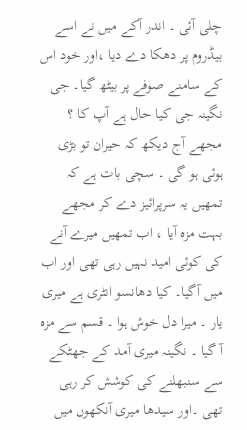چلی آئی ۔ اندر آکے میں نے اسے بیڈروم پر دھکا دے دیا ،اور خود اس کے سامنے صوفے پر بیٹھ گیا۔ جی نگینہ جی کیا حال ہے آپ کا ؟ مجھے آج دیکھ کہ حیران تو بڑی ہوئی ہو گی ۔ سچی بات ہے کہ تمھیں یہ سرپرائیز دے کر مجھے بہت مزہ آیا ، اب تمھیں میرے آنے کی کوئی امید نہیں رہی تھی اور اب میں آگیا۔ کیا دھانسو انٹری ہے میری یار ۔ میرا دل خوش ہوا ۔ قسم سے مزہ آ گیا ۔ نگینہ میری آمد کے جھٹکے سے سنبھلنے کی کوشش کر رہی تھی ۔اور سیدھا میری آنکھوں میں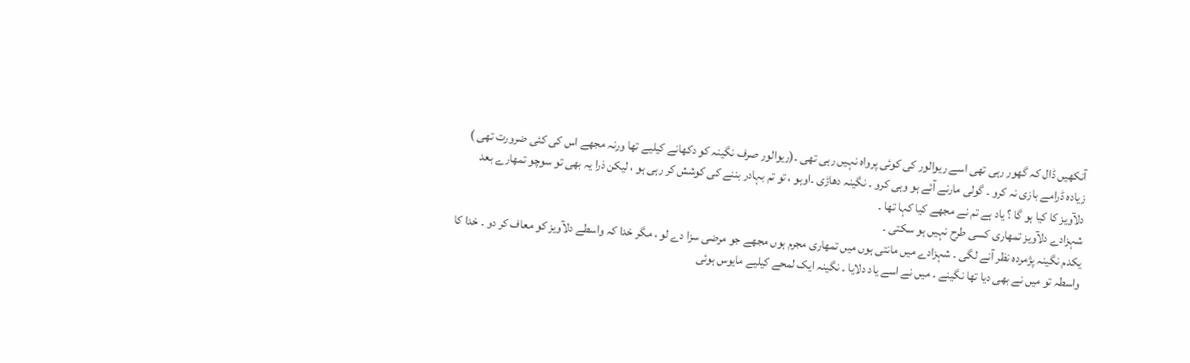آنکھیں ڈال کہ گھور رہی تھی اسے ریوالور کی کوئی پرواہ نہیں رہی تھی ۔(ریوالور صرف نگینہ کو دکھانے کیلیے تھا ورنہ مجھے اس کی کئی ضرورت تھی ) زیادہ ڈرامے بازی نہ کرو ۔ گولی مارنے آئے ہو وہی کرو ۔ نگینہ دھاڑی ۔اوہو ، تو تم بہادر بننے کی کوشش کر رہی ہو ، لیکن ذرا یہ بھی تو سوچو تمھارے بعد دلآویز کا کیا ہو گا ؟ یاد ہے تم نے مجھے کیا کہا تھا ۔
شہزادے دلآویز تمھاری کسی طرح نہیں ہو سکتی ۔
یکدم نگینہ پژمردہ نظر آنے لگی ۔ شہزادے میں مانتی ہوں میں تمھاری مجرم ہوں مجھے جو مرضی سزا دے لو ، مگر خدا کہ واسطے دلآویز کو معاف کر دو ۔ خدا کا واسطہ تو میں نے بھی دیا تھا نگینے ۔ میں نے اسے یاد دلایا ۔ نگینہ ایک لمحے کیلیے مایوس ہوئی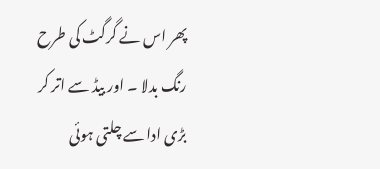پھر اس نے گرگٹ کی طرح رنگ بدلا ۔ اور بیڈ سے اتر کر بڑی ادا سے چلتی ہوئی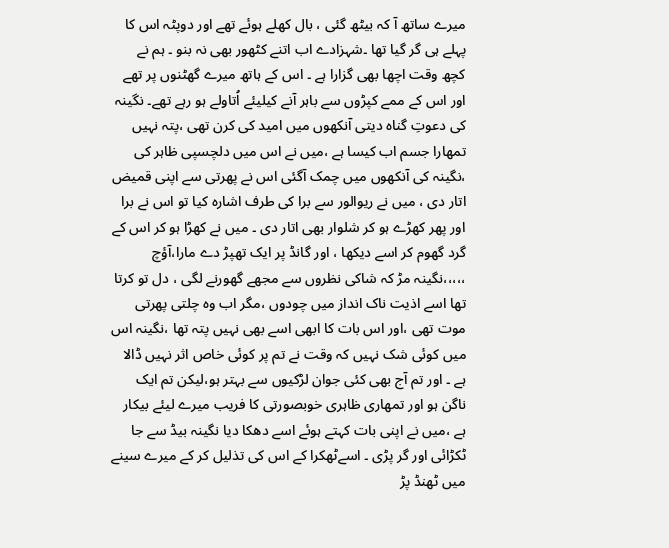میرے ساتھ آ کہ بیٹھ گئی ، بال کھلے ہوئے تھے اور دوپٹہ اس کا پہلے ہی گر گیا تھا ۔شہزادے اب اتنے کٹھور بھی نہ بنو ۔ ہم نے کچھ وقت اچھا بھی گزارا ہے ۔ اس کے ہاتھ میرے گھٹنوں پر تھے اور اس کے ممے کپڑوں سے باہر آنے کیلیئے اُتاولے ہو رہے تھے۔ نگینہ کی دعوتِ گناہ دیتی آنکھوں میں امید کی کرن تھی ،پتہ نہیں تمھارا جسم اب کیسا ہے ،میں نے اس میں دلچسپی ظاہر کی ،نگینہ کی آنکھوں میں چمک آگئی اس نے پھرتی سے اپنی قمیض اتار دی ، میں نے ریوالور سے برا کی طرف اشارہ کیا تو اس نے برا اور پھر کھڑے ہو کر شلوار بھی اتار دی ۔ میں نے کھڑا ہو کر اس کے گرد گھوم کر اسے دیکھا ، اور گانڈ پر ایک تھپڑ دے مارا،آؤچ ،،،،،نگینہ مڑ کہ شاکی نظروں سے مجھے گھورنے لگی ، دل تو کرتا تھا اسے اذیت ناک انداز میں چودوں ،مگر اب وہ چلتی پھرتی موت تھی ،اور اس بات کا ابھی اسے بھی نہیں پتہ تھا ،نگینہ اس میں کوئی شک نہیں کہ وقت نے تم پر کوئی خاص اثر نہیں ڈالا ہے ۔ اور تم آج بھی کئی جوان لڑکیوں سے بہتر ہو،لیکن تم ایک ناگن ہو اور تمھاری ظاہری خوبصورتی کا فریب میرے لیئے بیکار ہے ،میں نے اپنی بات کہتے ہوئے اسے دھکا دیا نگینہ بیڈ سے جا ٹکڑائی اور گر پڑی ۔ اسےٹھکرا کے اس کی تذلیل کر کے میرے سینے میں ٹھنڈ پڑ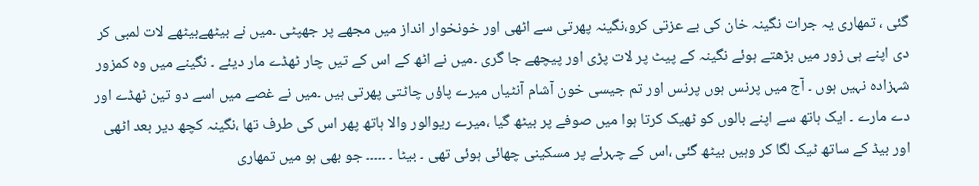گئی ، تمھاری یہ جرات نگینہ خان کی بے عزتی کرو،نگینہ پھرتی سے اٹھی اور خونخوار انداز میں مجھے پر جھپٹی ۔میں نے بیٹھےبیٹھے لات لمبی کر دی اپنے ہی زور میں بڑھتے ہوئے نگینہ کے پیٹ پر لات پڑی اور پیچھے جا گری ۔میں نے اٹھ کے اس کے تیں چار ٹھڈے مار دیئے ۔ نگینے میں وہ کمزور شہزادہ نہیں ہوں ۔ آج میں پرنس ہوں پرنس اور تم جیسی خون آشام آنٹیاں میرے پاؤں چاٹتی پھرتی ہیں ۔میں نے غصے میں اسے دو تین ٹھڈے اور دے مارے ۔ ایک ہاتھ سے اپنے بالوں کو ٹھیک کرتا ہوا میں صوفے پر بیٹھ گیا ،میرے ریوالور والا ہاتھ پھر اس کی طرف تھا ،نگینہ کچھ دیر بعد اٹھی اور بیڈ کے ساتھ ٹیک لگا کر وہیں بیٹھ گئی ،اس کے چہرئے پر مسکینی چھائی ہوئی تھی ۔ بیٹا ۔ ۔۔۔۔۔ جو بھی ہو میں تمھاری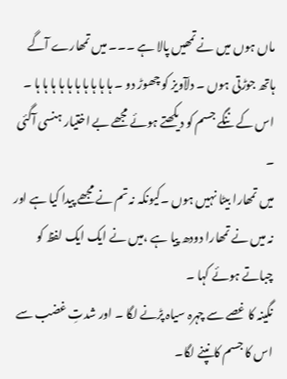ماں ہوں میں نے تمھیں پالا ہے ۔۔۔ میں تمھارے آگے ہاتھ جوڑتی ہوں ۔ دلآویز کو چھوڑ دو ۔ ہا ہا ہا ہا ہا ہا ہا ہا ہا ہا ۔ اس کے ننگے جسم کو دیکھتے ہوئے مجھے بے اختیار ہنسی آگئی ۔
میں تمھارا بیٹا نہیں ہوں ۔کیونکہ نہ تم نے مجھے پیدا کیا ہے اور نہ میں نے تمھارا دودھ پیا ہے ،میں نے ایک ایک لفظ کو چباتے ہوئے کہا ۔
نگینہ کا غصے سے چہرہ سیاہ پڑنے لگا ۔ اور شدتِ غضب سے اس کا جسم کانپنے لگا۔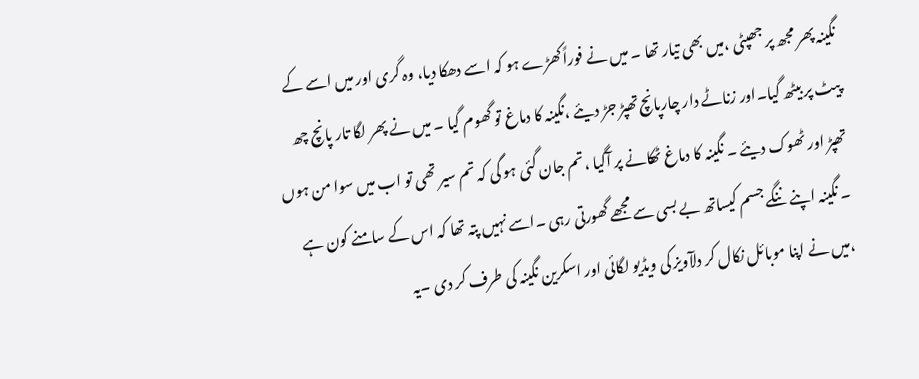نگینہ پھر مجھ پر جھپٹی ،میں بھی تیار تھا ۔ میں نے فوراًکھڑے ہو کہ اسے دھکا دیا، وہ گری اور میں اسے کے پیٹ پر بیٹھ گیا۔اور زناٹے دار چارپانچ تھپڑ جڑ دیئے ،نگینہ کا دماغ تو گھوم گیا ۔ میں نے پھر لگا تار پانچ چھ تھپڑ اور ٹھوک دیئے ۔ نگینہ کا دماغ ٹھکانے پر آگیا ،تم جان گئی ہو گی کہ تم سیر تھی تو اب میں سوا من ہوں ۔ نگینہ اپنے ننگے جسم کیساتھ بے بسی سے مجھے گھورتی رہی ۔اسے نہیں پتہ تھا کہ اس کے سامنے کون ہے ،میں نے اپنا موبائل نکال کر دلآویز کی ویڈیو لگائی اور اسکرین نگینہ کی طرف کر دی ۔یہ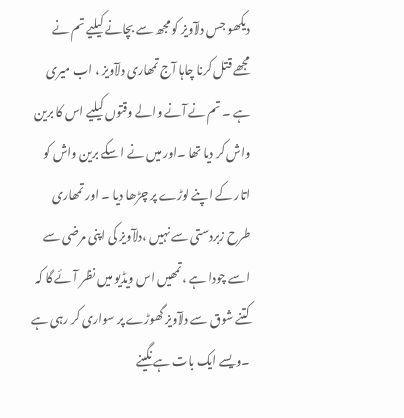دیکھو جس دلآویز کو مجھ سے بچانے کیلیے تم نے مجھے قتل کرنا چاہا آج تمھاری دلآویز ، اب میری ہے ۔ تم نے آنے والے وقتوں کیلیے اس کا برین واش کر دیا تھا ۔اور میں نے ا سکے برین واش کو اتار کے اپنے لوڑے پر چڑھا دیا ۔ اور تمھاری طرح زبردستی سے نہیں ،دلآویز کی اپنی مرضی سے اسے چودا ہے ،تمھیں اس ویڈیو میں نظر آئے گا کہ کتنے شوق سے دلآویز گھوڑے پر سواری کر رہی ہے ۔ویسے ایک بات ہے نگینے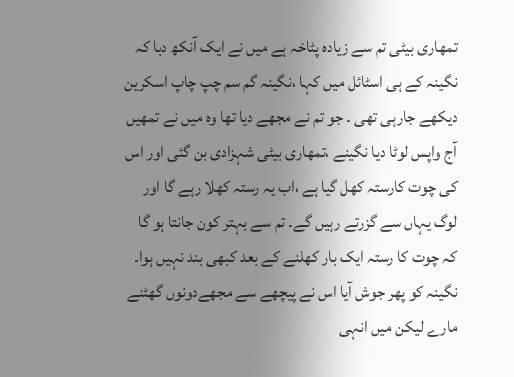تمھاری بیٹی تم سے زیادہ پٹاخہ ہے میں نے ایک آنکھ دبا کہ نگینہ کے ہی اسٹائل میں کہا ،نگینہ گم سم چپ چاپ اسکرین دیکھے جارہی تھی ۔ جو تم نے مجھے دیا تھا وہ میں نے تمھیں آج واپس لوٹا دیا نگینے ،تمھاری بیٹی شہزادی بن گئی اور اس کی چوت کارستہ کھل گیا ہے ،اب یہ رستہ کھلا رہے گا اور لوگ یہاں سے گزرتے رہیں گے۔ تم سے بہتر کون جانتا ہو گا کہ چوت کا رستہ ایک بار کھلنے کے بعد کبھی بند نہیں ہوا۔
نگینہ کو پھر جوش آیا اس نے پیچھے سے مجھےدونوں گھٹنے مارے لیکن میں انہی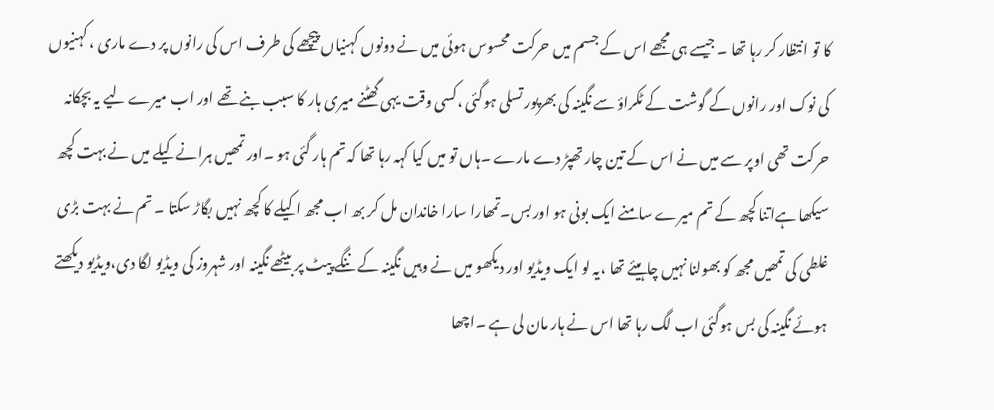کا تو انتظار کر رہا تھا ۔ جیسے ہی مجھے اس کے جسم میں حرکت محسوس ہوئی میں نے دونوں کہنیاں پیچھے کی طرف اس کی رانوں پر دے ماری ، کہنیوں کی نوک اور رانوں کے گوشت کے ٹکراؤ سے نگینہ کی بھرپور تسلی ہوگئی ،کسی وقت یہی گھٹنے میری ہار کا سبب بنے تھے اور اب میرے لیے یہ بچکانہ حرکت تھی اوپر سے میں نے اس کے تین چار تھپڑ دے مارے ۔ہاں تو میں کیا کہہ رہا تھا کہ تم ہار گئی ہو ۔اور تمھیں ہرانے کیلے میں نے بہت کچھ سیکھا ہےاتنا کچھ کے تم میرے سامنے ایک بونی ہو اور بس۔تمھارا سارا خاندان مل کر بھ اب مجھ اکیلے کا کچھ نہیں بگاڑ سکتا ۔ تم نے بہت بڑی غلطی کی تمھیں مجھ کو بھولنا نہیں چاہیئے تھا ،یہ لو ایک ویڈیو اور دیکھو میں نے وہیں نگینہ کے ننگے پیٹ پر بیٹھے نگینہ اور شہروز کی ویڈیو لگا دی،ویڈیو دیکھتے ہوئے نگینہ کی بس ہوگئی اب لگ رہا تھا اس نے ہار مان لی ہے ۔اچھا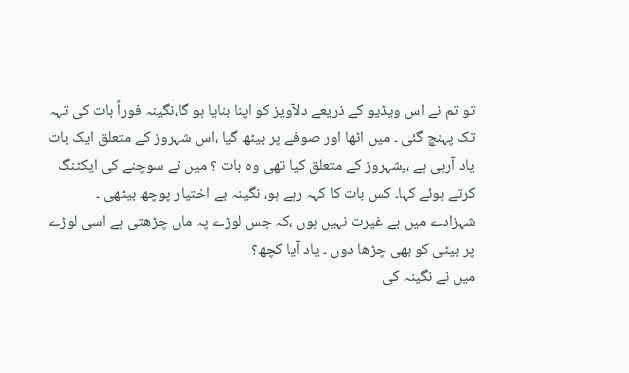تو تم نے اس ویڈیو کے ذریعے دلآویز کو اپنا بنایا ہو گا،نگینہ فوراً بات کی تہہ تک پہنچ گئی ۔ میں اٹھا اور صوفے پر بیٹھ گیا ،اس شہروز کے متعلق ایک بات یاد آرہی ہے ،۔ٍشہروز کے متعلق کیا تھی وہ بات ؟ میں نے سوچنے کی ایکٹنگ کرتے ہوئے کہا۔ کس بات کا کہہ رہے ہو، نگینہ بے اختیار پوچھ بیٹھی ۔
شہزادے میں بے غیرت نہیں ہوں ،کہ جس لوڑے پہ ماں چڑھتی ہے اسی لوڑے پر بیٹی کو بھی چڑھا دوں ۔ یاد آیا کچھ؟
میں نے نگینہ کی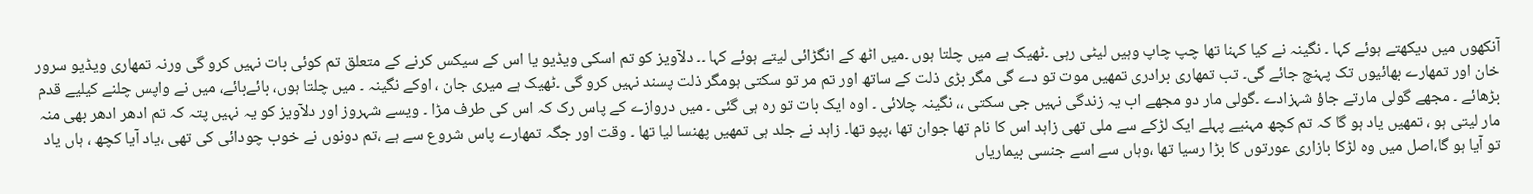آنکھوں میں دیکھتے ہوئے کہا ۔ نگینہ نے کیا کہنا تھا چپ چاپ وہیں لیٹی رہی ۔ٹھیک ہے میں چلتا ہوں ۔میں اٹھ کے انگڑائی لیتے ہوئے کہا ۔۔ دلآویز کو تم اسکی ویڈیو یا اس کے سیکس کرنے کے متعلق تم کوئی بات نہیں کرو گی ورنہ تمھاری ویڈیو سرور خان اور تمھارے بھائیوں تک پہنچ جائے گی۔ تب تمھاری برادری تمھیں موت تو دے گی مگر بڑی ذلت کے ساتھ اور تم مر تو سکتی ہومگر ذلت پسند نہیں کرو گی ۔ٹھیک ہے میری جان ، اوکے نگینہ ۔ میں چلتا ہوں، بائےبائے، میں نے واپس چلنے کیلیے قدم بڑھائے ۔ مجھے گولی مارتے جاؤ شہزادے ۔گولی مار دو مجھے اب یہ زندگی نہیں جی سکتی ،، نگینہ چلائی ۔ اوہ ایک بات تو رہ ہی گئی ۔ میں دروازے کے پاس رک کہ اس کی طرف مڑا ۔ ویسے شہروز اور دلآویز کو یہ نہیں پتہ کہ تم ادھر ادھر بھی منہ مار لیتی ہو ، تمھیں یاد ہو گا کہ تم کچھ مہنیے پہلے ایک لڑکے سے ملی تھی زاہد اس کا نام تھا جوان تھا ،پپو تھا۔ زاہد نے جلد ہی تمھیں پھنسا لیا تھا ۔ وقت اور جگہ تمھارے پاس شروع سے ہے ،تم دونوں نے خوب چودائی کی تھی ،یاد آیا کچھ ، ہاں یاد تو آیا ہو گا،اصل میں وہ لڑکا بازاری عورتوں کا بڑا رسیا تھا ،وہاں سے اسے جنسی بیماریاں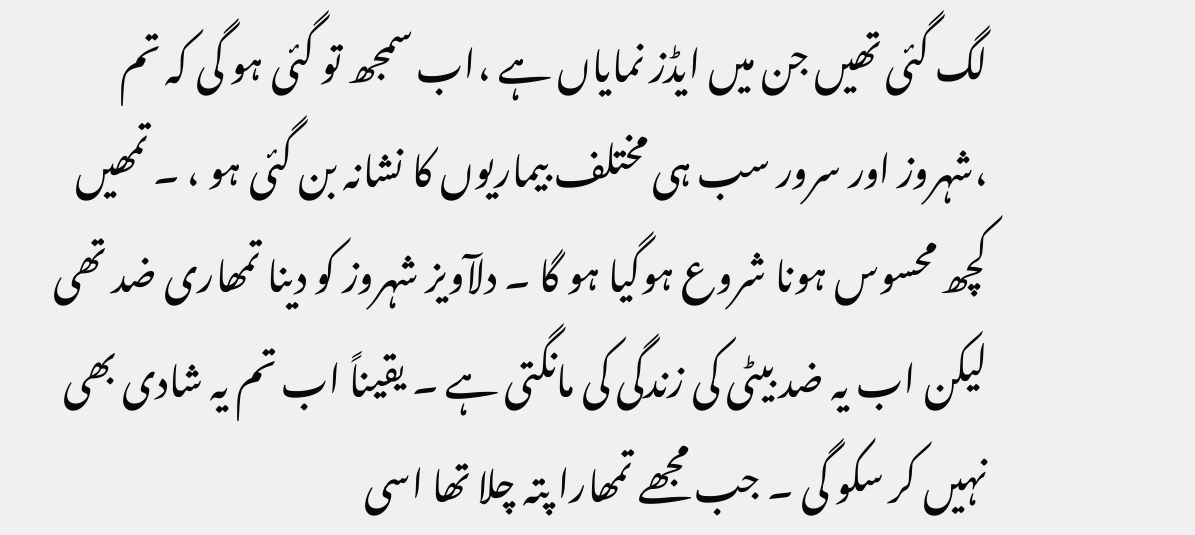لگ گئی تھیں جن میں ایڈز نمایاں ہے ،اب سمجھ تو گئی ہو گی کہ تم ،شہروز اور سرور سب ہی مختلف بیماریوں کا نشانہ بن گئی ہو ، ۔ تمھیں کچھ محسوس ہونا شروع ہوگیا ہو گا ۔ دلآویز شہروز کو دینا تمھاری ضد تھی لیکن اب یہ ضد بیٹی کی زندگی کی مانگتی ہے ۔ یقیناً اب تم یہ شادی بھی نہیں کر سکو گی ۔ جب مجھے تمھارا پتہ چلا تھا اسی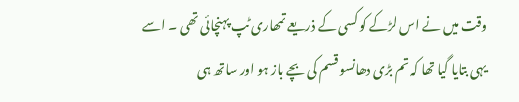وقت میں نے اس لڑکے کو کسی کے ذریعے تمھاری ٹپ پہنچائی تھی ۔ اسے یہی بتایا گیا تھا کہ تم بڑی دھانسو قسم کی بچے باز ہو اور ساتھ ہی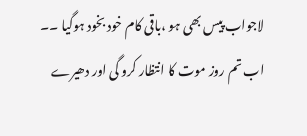لاجواب پیس بھی ہو ،باقی کام خود بخود ہوگیا ۔۔ اب تم روز موت کا انتظار کرو گی اور دھیرے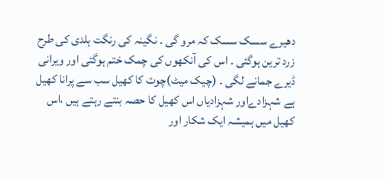دھیرے سسک سسک کہ مرو گی ۔ نگینہ کی رنگت ہلدی کی طرح زرد ترین ہوگئی ۔ اس کی آنکھوں کی چمک ختم ہوگئی اور ویرانی ڈیرے جمانے لگی ۔ (چیک میٹ)چوت کا کھیل سب سے پرانا کھیل ہے شہزادےاور شہزادیاں اس کھیل کا حصہ بنتے رہتے ہیں ،اس کھیل میں ہمیشہ ایک شکار اور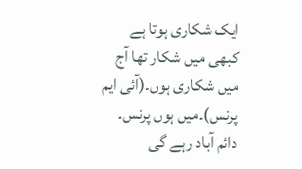ایک شکاری ہوتا ہے کبھی میں شکار تھا آج میں شکاری ہوں۔(آئی ایم پرنس)۔میں ہوں پرنس۔
دائم آباد رہے گی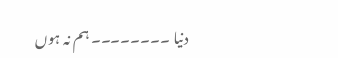دنیا ۔۔۔۔۔۔۔۔ ہم نہ ہوں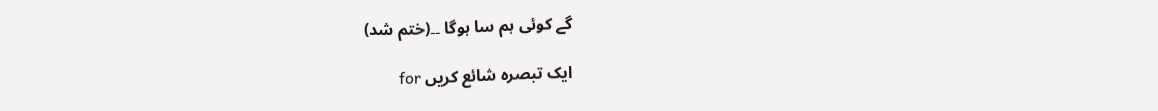گے کوئی ہم سا ہوگا ۔۔(ختم شد)

ایک تبصرہ شائع کریں for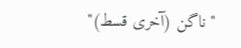"ناگن (آخری قسط)"